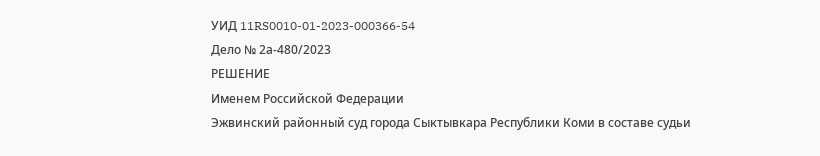УИД 11RS0010-01-2023-000366-54
Дело № 2а-480/2023
РЕШЕНИЕ
Именем Российской Федерации
Эжвинский районный суд города Сыктывкара Республики Коми в составе судьи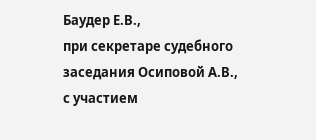Баудер Е.В.,
при секретаре судебного заседания Осиповой А.В.,
с участием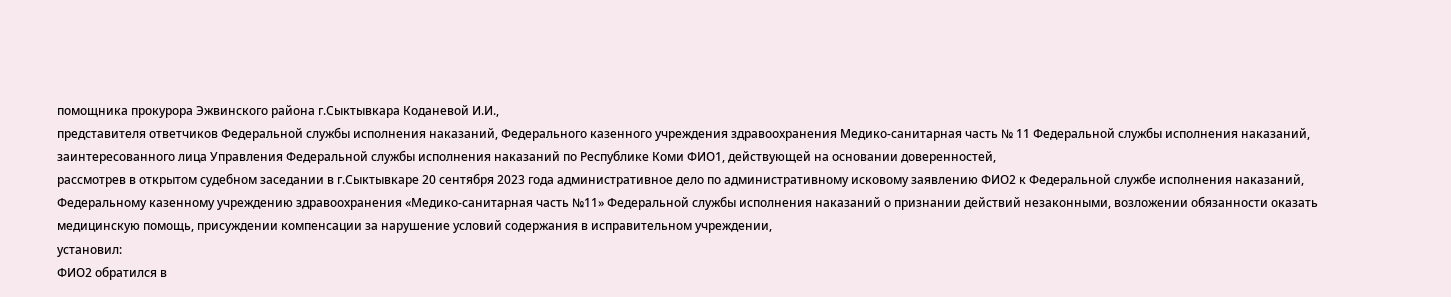помощника прокурора Эжвинского района г.Сыктывкара Коданевой И.И.,
представителя ответчиков Федеральной службы исполнения наказаний, Федерального казенного учреждения здравоохранения Медико-санитарная часть № 11 Федеральной службы исполнения наказаний, заинтересованного лица Управления Федеральной службы исполнения наказаний по Республике Коми ФИО1, действующей на основании доверенностей,
рассмотрев в открытом судебном заседании в г.Сыктывкаре 20 сентября 2023 года административное дело по административному исковому заявлению ФИО2 к Федеральной службе исполнения наказаний, Федеральному казенному учреждению здравоохранения «Медико-санитарная часть №11» Федеральной службы исполнения наказаний о признании действий незаконными, возложении обязанности оказать медицинскую помощь, присуждении компенсации за нарушение условий содержания в исправительном учреждении,
установил:
ФИО2 обратился в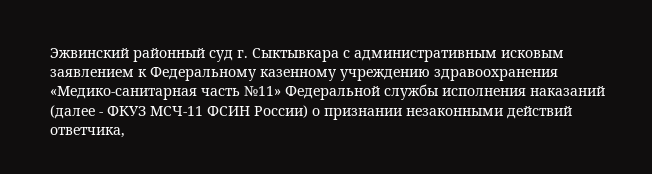Эжвинский районный суд г. Сыктывкара с административным исковым заявлением к Федеральному казенному учреждению здравоохранения «Медико-санитарная часть №11» Федеральной службы исполнения наказаний (далее - ФКУЗ МСЧ-11 ФСИН России) о признании незаконными действий ответчика,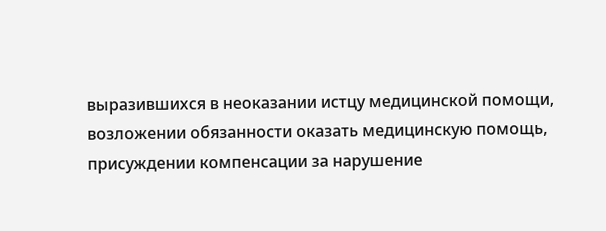выразившихся в неоказании истцу медицинской помощи, возложении обязанности оказать медицинскую помощь, присуждении компенсации за нарушение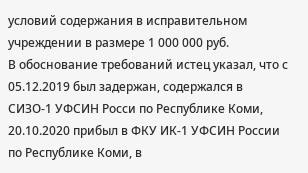условий содержания в исправительном учреждении в размере 1 000 000 руб.
В обоснование требований истец указал, что с 05.12.2019 был задержан, содержался в СИЗО-1 УФСИН Росси по Республике Коми, 20.10.2020 прибыл в ФКУ ИК-1 УФСИН России по Республике Коми, в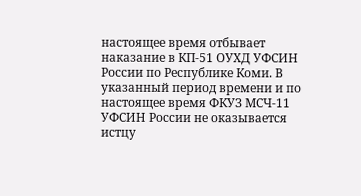настоящее время отбывает наказание в КП-51 ОУХД УФСИН России по Республике Коми. В указанный период времени и по настоящее время ФКУЗ МСЧ-11 УФСИН России не оказывается истцу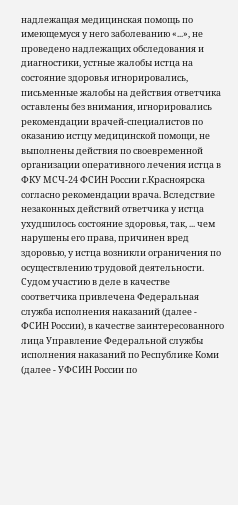надлежащая медицинская помощь по имеющемуся у него заболеванию «...», не проведено надлежащих обследования и диагностики, устные жалобы истца на состояние здоровья игнорировались, письменные жалобы на действия ответчика оставлены без внимания, игнорировались рекомендации врачей-специалистов по оказанию истцу медицинской помощи, не выполнены действия по своевременной организации оперативного лечения истца в ФКУ МСЧ-24 ФСИН России г.Красноярска согласно рекомендации врача. Вследствие незаконных действий ответчика у истца ухудшилось состояние здоровья, так, ... чем нарушены его права, причинен вред здоровью, у истца возникли ограничения по осуществлению трудовой деятельности.
Судом участию в деле в качестве соответчика привлечена Федеральная служба исполнения наказаний (далее - ФСИН России), в качестве заинтересованного лица Управление Федеральной службы исполнения наказаний по Республике Коми (далее - УФСИН России по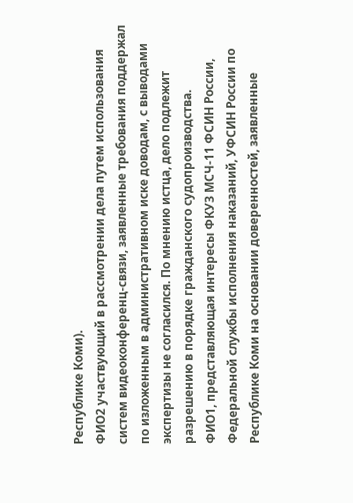Республике Коми).
ФИО2 участвующий в рассмотрении дела путем использования систем видеоконференц-связи, заявленные требования поддержал по изложенным в административном иске доводам, с выводами экспертизы не согласился. По мнению истца, дело подлежит разрешению в порядке гражданского судопроизводства.
ФИО1, представляющая интересы ФКУЗ МСЧ-11 ФСИН России, Федеральной службы исполнения наказаний, УФСИН России по Республике Коми на основании доверенностей, заявленные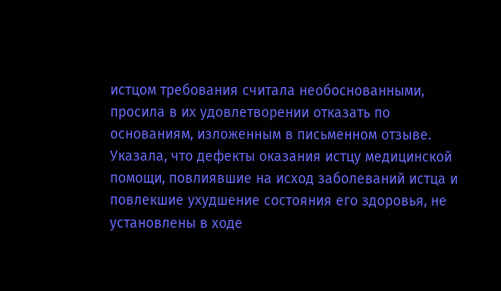истцом требования считала необоснованными, просила в их удовлетворении отказать по основаниям, изложенным в письменном отзыве. Указала, что дефекты оказания истцу медицинской помощи, повлиявшие на исход заболеваний истца и повлекшие ухудшение состояния его здоровья, не установлены в ходе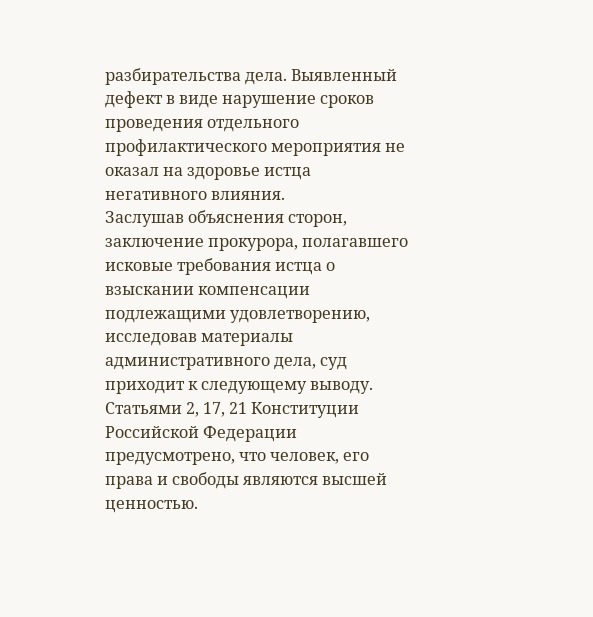разбирательства дела. Выявленный дефект в виде нарушение сроков проведения отдельного профилактического мероприятия не оказал на здоровье истца негативного влияния.
Заслушав объяснения сторон, заключение прокурора, полагавшего исковые требования истца о взыскании компенсации подлежащими удовлетворению, исследовав материалы административного дела, суд приходит к следующему выводу.
Статьями 2, 17, 21 Конституции Российской Федерации предусмотрено, что человек, его права и свободы являются высшей ценностью.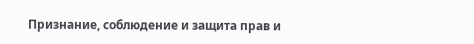Признание, соблюдение и защита прав и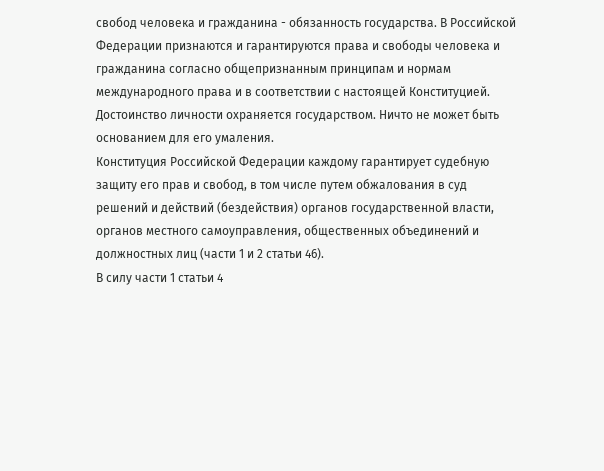свобод человека и гражданина - обязанность государства. В Российской Федерации признаются и гарантируются права и свободы человека и гражданина согласно общепризнанным принципам и нормам международного права и в соответствии с настоящей Конституцией. Достоинство личности охраняется государством. Ничто не может быть основанием для его умаления.
Конституция Российской Федерации каждому гарантирует судебную защиту его прав и свобод, в том числе путем обжалования в суд решений и действий (бездействия) органов государственной власти, органов местного самоуправления, общественных объединений и должностных лиц (части 1 и 2 статьи 46).
В силу части 1 статьи 4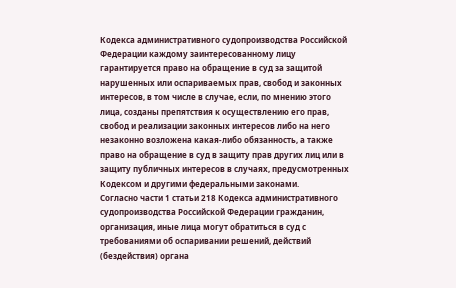Кодекса административного судопроизводства Российской Федерации каждому заинтересованному лицу гарантируется право на обращение в суд за защитой нарушенных или оспариваемых прав, свобод и законных интересов, в том числе в случае, если, по мнению этого лица, созданы препятствия к осуществлению его прав, свобод и реализации законных интересов либо на него незаконно возложена какая-либо обязанность, а также право на обращение в суд в защиту прав других лиц или в защиту публичных интересов в случаях, предусмотренных Кодексом и другими федеральными законами.
Согласно части 1 статьи 218 Кодекса административного судопроизводства Российской Федерации гражданин, организация, иные лица могут обратиться в суд с требованиями об оспаривании решений, действий (бездействия) органа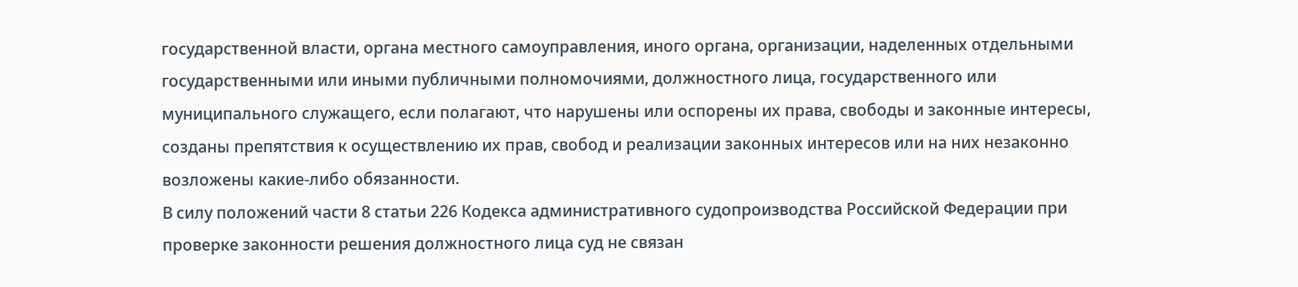государственной власти, органа местного самоуправления, иного органа, организации, наделенных отдельными государственными или иными публичными полномочиями, должностного лица, государственного или муниципального служащего, если полагают, что нарушены или оспорены их права, свободы и законные интересы, созданы препятствия к осуществлению их прав, свобод и реализации законных интересов или на них незаконно возложены какие-либо обязанности.
В силу положений части 8 статьи 226 Кодекса административного судопроизводства Российской Федерации при проверке законности решения должностного лица суд не связан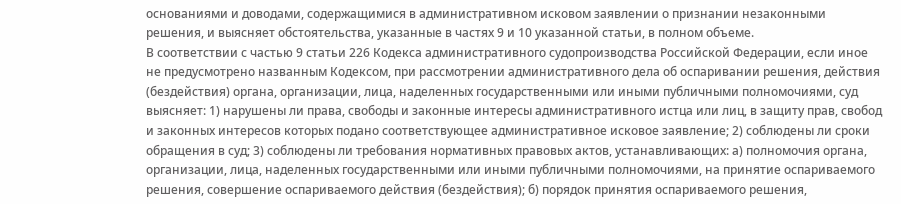основаниями и доводами, содержащимися в административном исковом заявлении о признании незаконными решения, и выясняет обстоятельства, указанные в частях 9 и 10 указанной статьи, в полном объеме.
В соответствии с частью 9 статьи 226 Кодекса административного судопроизводства Российской Федерации, если иное не предусмотрено названным Кодексом, при рассмотрении административного дела об оспаривании решения, действия (бездействия) органа, организации, лица, наделенных государственными или иными публичными полномочиями, суд выясняет: 1) нарушены ли права, свободы и законные интересы административного истца или лиц, в защиту прав, свобод и законных интересов которых подано соответствующее административное исковое заявление; 2) соблюдены ли сроки обращения в суд; 3) соблюдены ли требования нормативных правовых актов, устанавливающих: а) полномочия органа, организации, лица, наделенных государственными или иными публичными полномочиями, на принятие оспариваемого решения, совершение оспариваемого действия (бездействия); б) порядок принятия оспариваемого решения,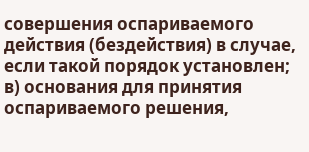совершения оспариваемого действия (бездействия) в случае, если такой порядок установлен; в) основания для принятия оспариваемого решения,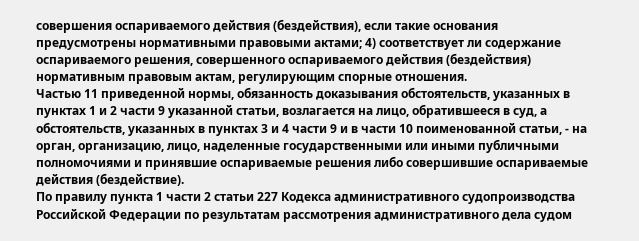совершения оспариваемого действия (бездействия), если такие основания предусмотрены нормативными правовыми актами; 4) соответствует ли содержание оспариваемого решения, совершенного оспариваемого действия (бездействия) нормативным правовым актам, регулирующим спорные отношения.
Частью 11 приведенной нормы, обязанность доказывания обстоятельств, указанных в пунктах 1 и 2 части 9 указанной статьи, возлагается на лицо, обратившееся в суд, а обстоятельств, указанных в пунктах 3 и 4 части 9 и в части 10 поименованной статьи, - на орган, организацию, лицо, наделенные государственными или иными публичными полномочиями и принявшие оспариваемые решения либо совершившие оспариваемые действия (бездействие).
По правилу пункта 1 части 2 статьи 227 Кодекса административного судопроизводства Российской Федерации по результатам рассмотрения административного дела судом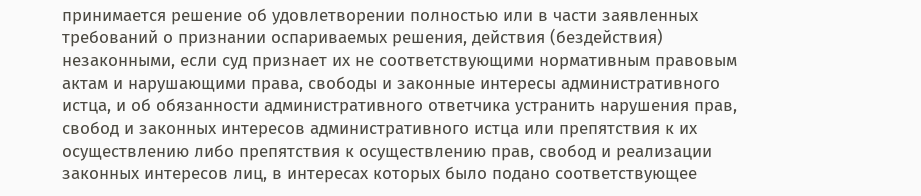принимается решение об удовлетворении полностью или в части заявленных требований о признании оспариваемых решения, действия (бездействия) незаконными, если суд признает их не соответствующими нормативным правовым актам и нарушающими права, свободы и законные интересы административного истца, и об обязанности административного ответчика устранить нарушения прав, свобод и законных интересов административного истца или препятствия к их осуществлению либо препятствия к осуществлению прав, свобод и реализации законных интересов лиц, в интересах которых было подано соответствующее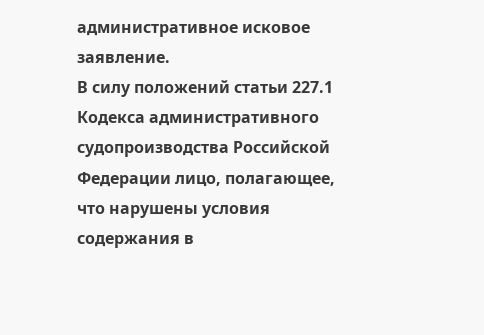административное исковое заявление.
В силу положений статьи 227.1 Кодекса административного судопроизводства Российской Федерации лицо, полагающее, что нарушены условия содержания в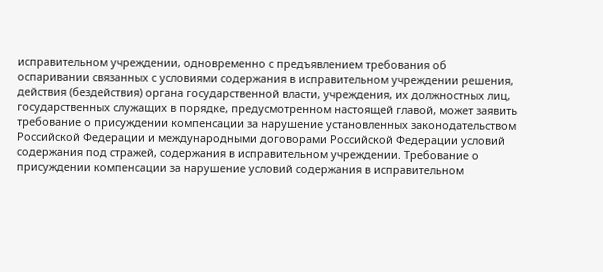исправительном учреждении, одновременно с предъявлением требования об оспаривании связанных с условиями содержания в исправительном учреждении решения, действия (бездействия) органа государственной власти, учреждения, их должностных лиц, государственных служащих в порядке, предусмотренном настоящей главой, может заявить требование о присуждении компенсации за нарушение установленных законодательством Российской Федерации и международными договорами Российской Федерации условий содержания под стражей, содержания в исправительном учреждении. Требование о присуждении компенсации за нарушение условий содержания в исправительном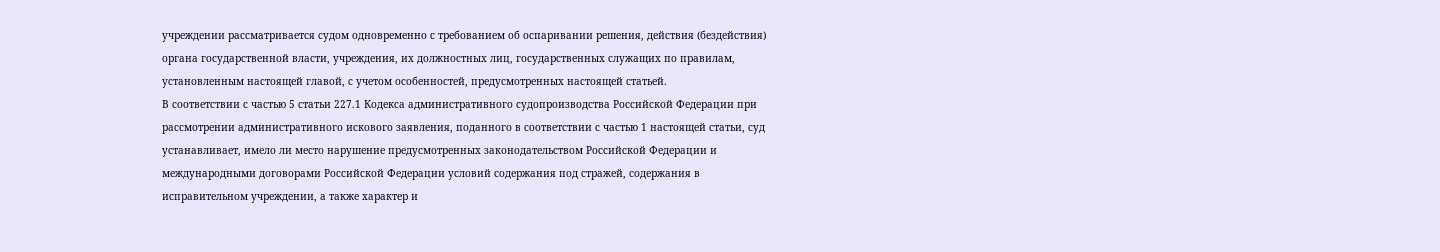учреждении рассматривается судом одновременно с требованием об оспаривании решения, действия (бездействия) органа государственной власти, учреждения, их должностных лиц, государственных служащих по правилам, установленным настоящей главой, с учетом особенностей, предусмотренных настоящей статьей.
В соответствии с частью 5 статьи 227.1 Кодекса административного судопроизводства Российской Федерации при рассмотрении административного искового заявления, поданного в соответствии с частью 1 настоящей статьи, суд устанавливает, имело ли место нарушение предусмотренных законодательством Российской Федерации и международными договорами Российской Федерации условий содержания под стражей, содержания в исправительном учреждении, а также характер и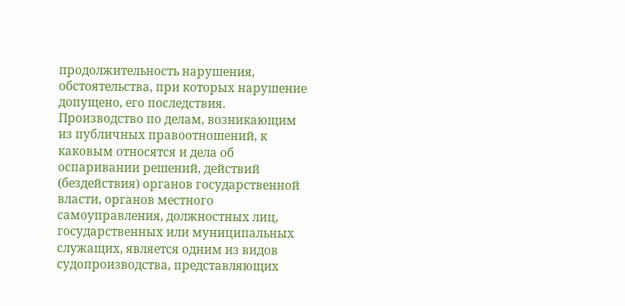продолжительность нарушения, обстоятельства, при которых нарушение допущено, его последствия.
Производство по делам, возникающим из публичных правоотношений, к каковым относятся и дела об оспаривании решений, действий (бездействия) органов государственной власти, органов местного самоуправления, должностных лиц, государственных или муниципальных служащих, является одним из видов судопроизводства, представляющих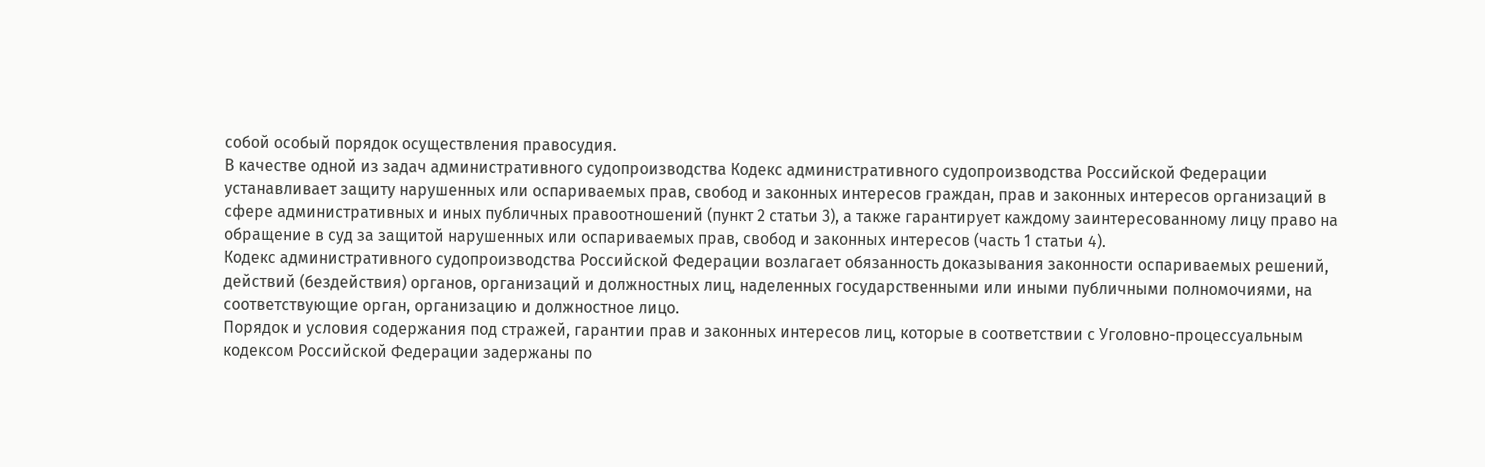собой особый порядок осуществления правосудия.
В качестве одной из задач административного судопроизводства Кодекс административного судопроизводства Российской Федерации устанавливает защиту нарушенных или оспариваемых прав, свобод и законных интересов граждан, прав и законных интересов организаций в сфере административных и иных публичных правоотношений (пункт 2 статьи 3), а также гарантирует каждому заинтересованному лицу право на обращение в суд за защитой нарушенных или оспариваемых прав, свобод и законных интересов (часть 1 статьи 4).
Кодекс административного судопроизводства Российской Федерации возлагает обязанность доказывания законности оспариваемых решений, действий (бездействия) органов, организаций и должностных лиц, наделенных государственными или иными публичными полномочиями, на соответствующие орган, организацию и должностное лицо.
Порядок и условия содержания под стражей, гарантии прав и законных интересов лиц, которые в соответствии с Уголовно-процессуальным кодексом Российской Федерации задержаны по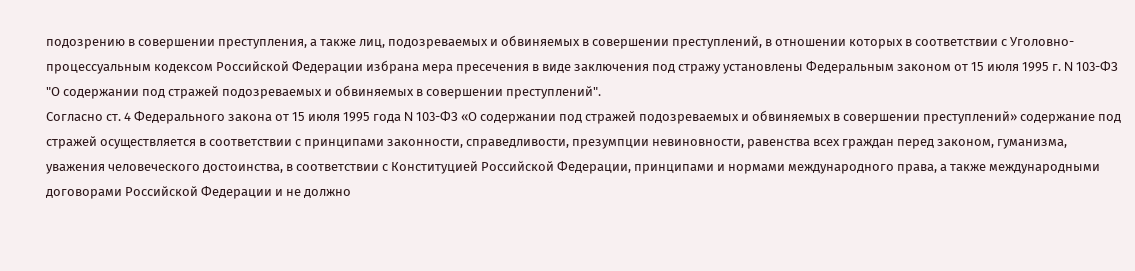подозрению в совершении преступления, а также лиц, подозреваемых и обвиняемых в совершении преступлений, в отношении которых в соответствии с Уголовно-процессуальным кодексом Российской Федерации избрана мера пресечения в виде заключения под стражу установлены Федеральным законом от 15 июля 1995 г. N 103-ФЗ "О содержании под стражей подозреваемых и обвиняемых в совершении преступлений".
Согласно ст. 4 Федерального закона от 15 июля 1995 года N 103-ФЗ «О содержании под стражей подозреваемых и обвиняемых в совершении преступлений» содержание под стражей осуществляется в соответствии с принципами законности, справедливости, презумпции невиновности, равенства всех граждан перед законом, гуманизма, уважения человеческого достоинства, в соответствии с Конституцией Российской Федерации, принципами и нормами международного права, а также международными договорами Российской Федерации и не должно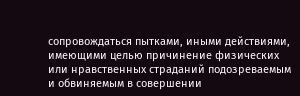сопровождаться пытками, иными действиями, имеющими целью причинение физических или нравственных страданий подозреваемым и обвиняемым в совершении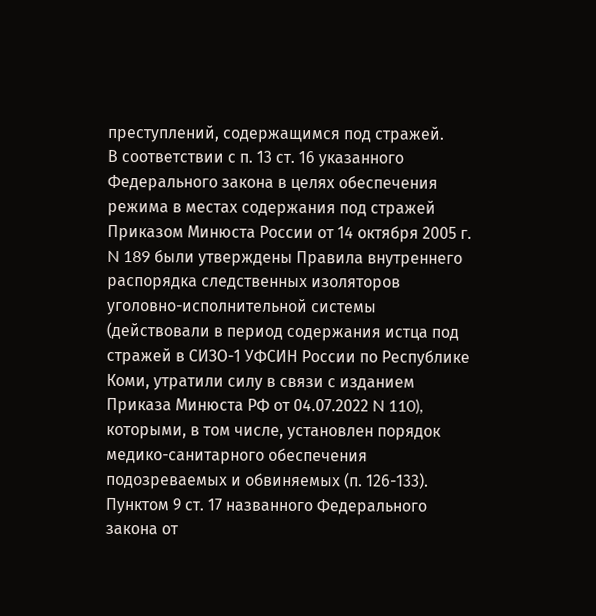преступлений, содержащимся под стражей.
В соответствии с п. 13 ст. 16 указанного Федерального закона в целях обеспечения режима в местах содержания под стражей Приказом Минюста России от 14 октября 2005 г. N 189 были утверждены Правила внутреннего распорядка следственных изоляторов уголовно-исполнительной системы (действовали в период содержания истца под стражей в СИЗО-1 УФСИН России по Республике Коми, утратили силу в связи с изданием Приказа Минюста РФ от 04.07.2022 N 110), которыми, в том числе, установлен порядок медико-санитарного обеспечения подозреваемых и обвиняемых (п. 126-133).
Пунктом 9 ст. 17 названного Федерального закона от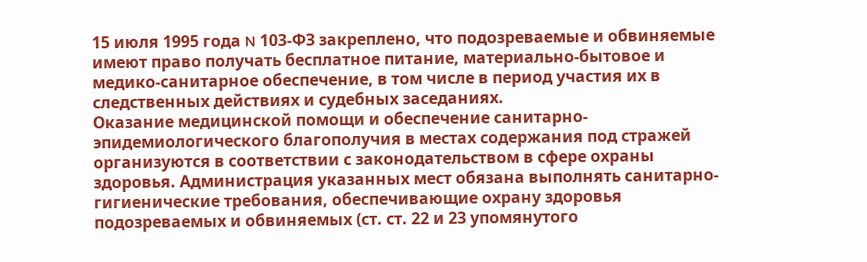15 июля 1995 года N 103-ФЗ закреплено, что подозреваемые и обвиняемые имеют право получать бесплатное питание, материально-бытовое и медико-санитарное обеспечение, в том числе в период участия их в следственных действиях и судебных заседаниях.
Оказание медицинской помощи и обеспечение санитарно-эпидемиологического благополучия в местах содержания под стражей организуются в соответствии с законодательством в сфере охраны здоровья. Администрация указанных мест обязана выполнять санитарно-гигиенические требования, обеспечивающие охрану здоровья подозреваемых и обвиняемых (ст. ст. 22 и 23 упомянутого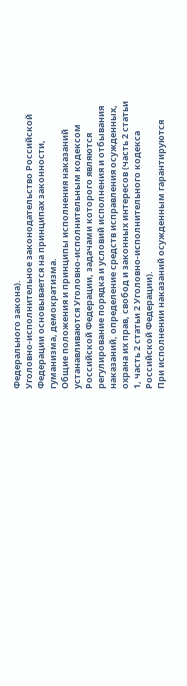Федерального закона).
Уголовно-исполнительное законодательство Российской Федерации основывается на принципах законности, гуманизма, демократизма.
Общие положения и принципы исполнения наказаний устанавливаются Уголовно-исполнительным кодексом Российской Федерации, задачами которого являются регулирование порядка и условий исполнения и отбывания наказаний, определение средств исправления осужденных, охрана их прав, свобод и законных интересов (часть 2 статьи 1, часть 2 статьи 2 Уголовно-исполнительного кодекса Российской Федерации).
При исполнении наказаний осужденным гарантируются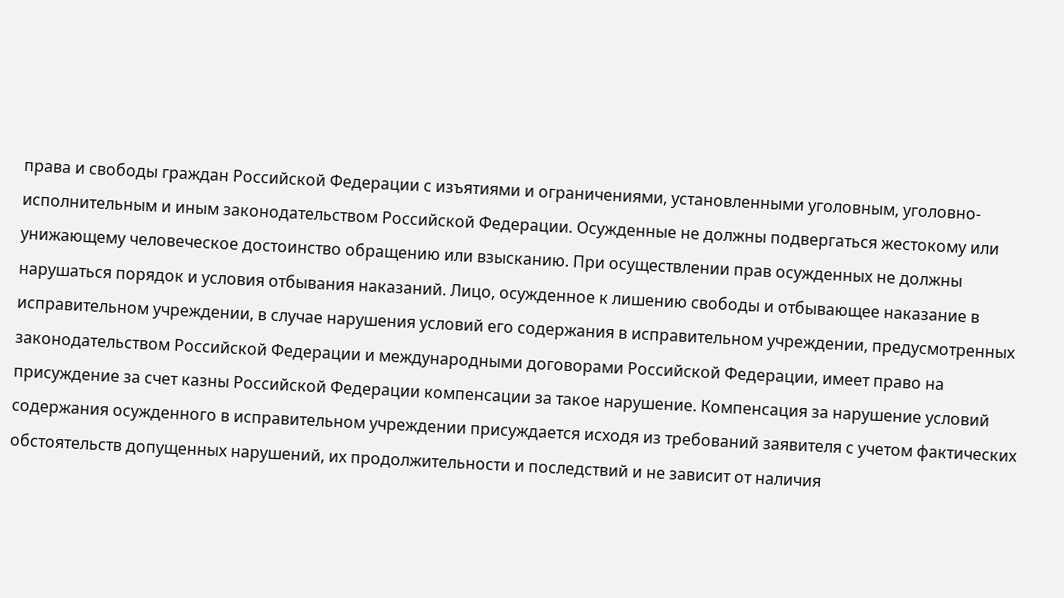права и свободы граждан Российской Федерации с изъятиями и ограничениями, установленными уголовным, уголовно-исполнительным и иным законодательством Российской Федерации. Осужденные не должны подвергаться жестокому или унижающему человеческое достоинство обращению или взысканию. При осуществлении прав осужденных не должны нарушаться порядок и условия отбывания наказаний. Лицо, осужденное к лишению свободы и отбывающее наказание в исправительном учреждении, в случае нарушения условий его содержания в исправительном учреждении, предусмотренных законодательством Российской Федерации и международными договорами Российской Федерации, имеет право на присуждение за счет казны Российской Федерации компенсации за такое нарушение. Компенсация за нарушение условий содержания осужденного в исправительном учреждении присуждается исходя из требований заявителя с учетом фактических обстоятельств допущенных нарушений, их продолжительности и последствий и не зависит от наличия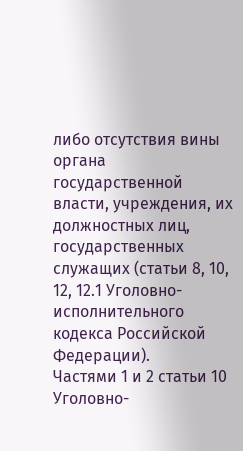либо отсутствия вины органа государственной власти, учреждения, их должностных лиц, государственных служащих (статьи 8, 10, 12, 12.1 Уголовно-исполнительного кодекса Российской Федерации).
Частями 1 и 2 статьи 10 Уголовно-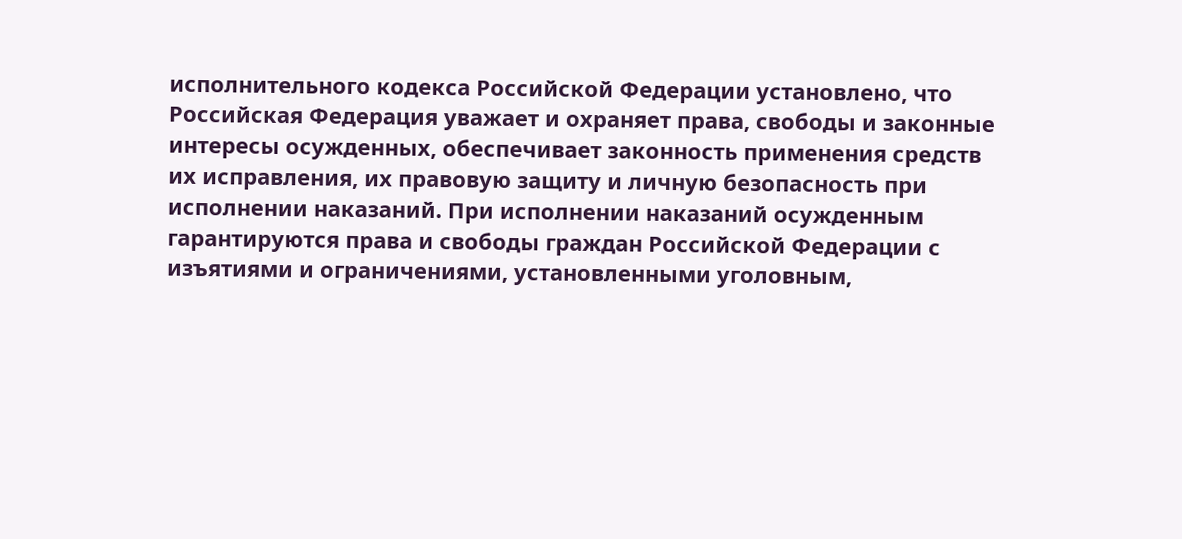исполнительного кодекса Российской Федерации установлено, что Российская Федерация уважает и охраняет права, свободы и законные интересы осужденных, обеспечивает законность применения средств их исправления, их правовую защиту и личную безопасность при исполнении наказаний. При исполнении наказаний осужденным гарантируются права и свободы граждан Российской Федерации с изъятиями и ограничениями, установленными уголовным,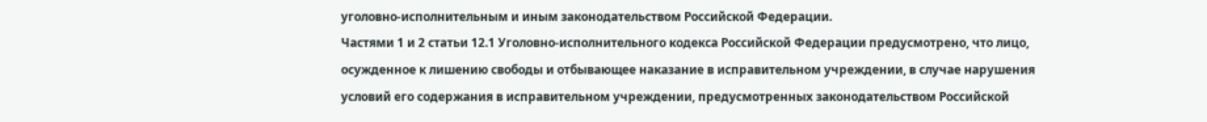уголовно-исполнительным и иным законодательством Российской Федерации.
Частями 1 и 2 статьи 12.1 Уголовно-исполнительного кодекса Российской Федерации предусмотрено, что лицо, осужденное к лишению свободы и отбывающее наказание в исправительном учреждении, в случае нарушения условий его содержания в исправительном учреждении, предусмотренных законодательством Российской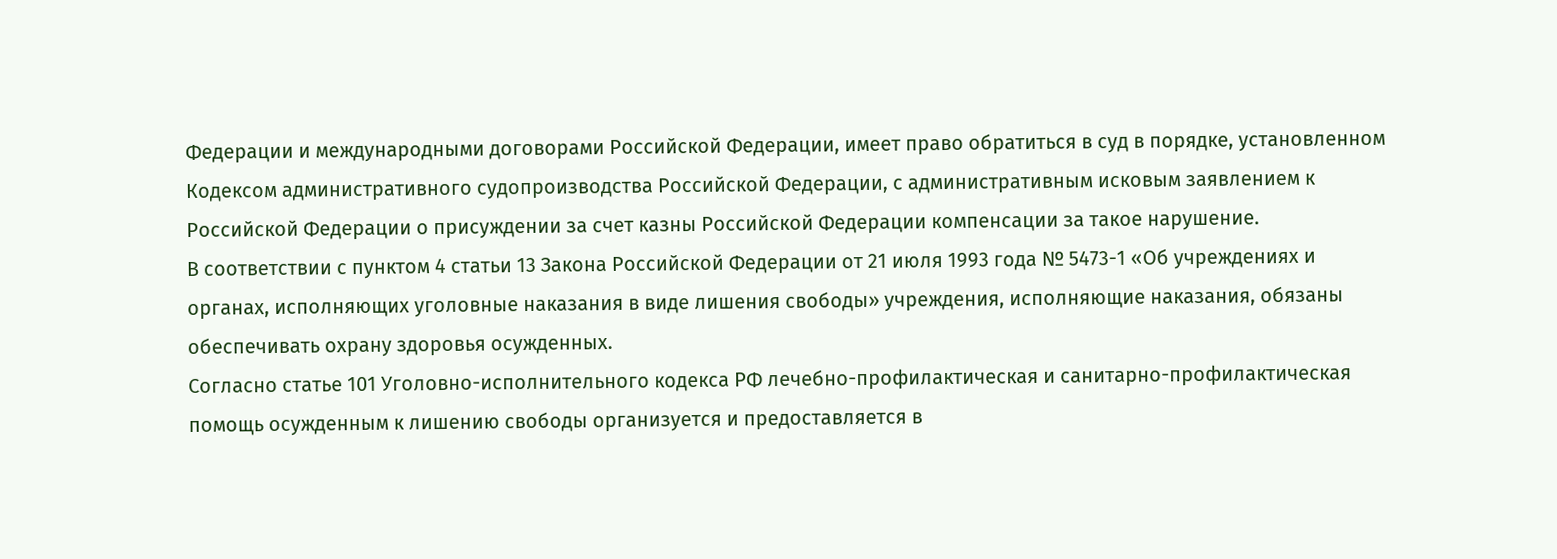Федерации и международными договорами Российской Федерации, имеет право обратиться в суд в порядке, установленном Кодексом административного судопроизводства Российской Федерации, с административным исковым заявлением к Российской Федерации о присуждении за счет казны Российской Федерации компенсации за такое нарушение.
В соответствии с пунктом 4 статьи 13 Закона Российской Федерации от 21 июля 1993 года № 5473-1 «Об учреждениях и органах, исполняющих уголовные наказания в виде лишения свободы» учреждения, исполняющие наказания, обязаны обеспечивать охрану здоровья осужденных.
Согласно статье 101 Уголовно-исполнительного кодекса РФ лечебно-профилактическая и санитарно-профилактическая помощь осужденным к лишению свободы организуется и предоставляется в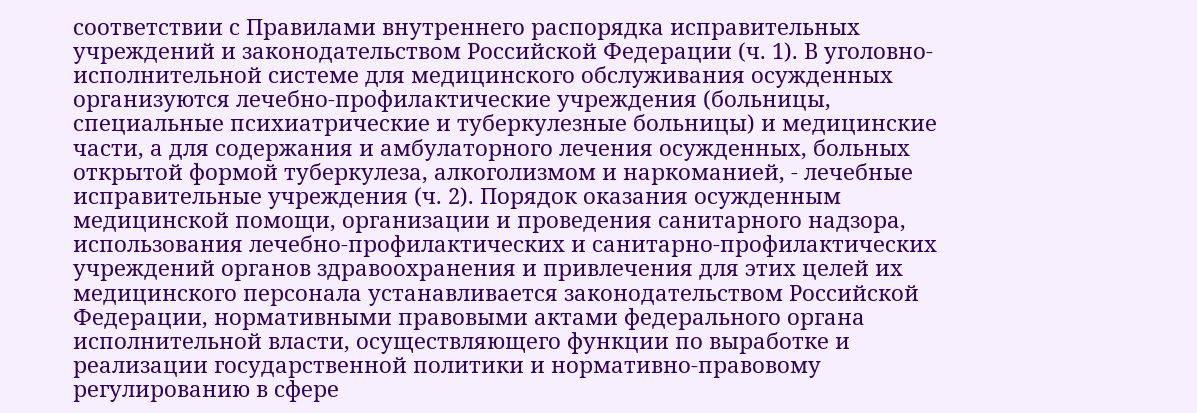соответствии с Правилами внутреннего распорядка исправительных учреждений и законодательством Российской Федерации (ч. 1). В уголовно-исполнительной системе для медицинского обслуживания осужденных организуются лечебно-профилактические учреждения (больницы, специальные психиатрические и туберкулезные больницы) и медицинские части, а для содержания и амбулаторного лечения осужденных, больных открытой формой туберкулеза, алкоголизмом и наркоманией, - лечебные исправительные учреждения (ч. 2). Порядок оказания осужденным медицинской помощи, организации и проведения санитарного надзора, использования лечебно-профилактических и санитарно-профилактических учреждений органов здравоохранения и привлечения для этих целей их медицинского персонала устанавливается законодательством Российской Федерации, нормативными правовыми актами федерального органа исполнительной власти, осуществляющего функции по выработке и реализации государственной политики и нормативно-правовому регулированию в сфере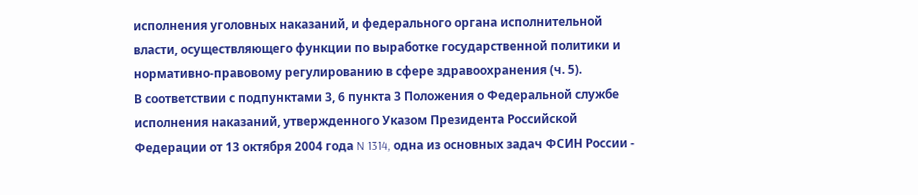исполнения уголовных наказаний, и федерального органа исполнительной власти, осуществляющего функции по выработке государственной политики и нормативно-правовому регулированию в сфере здравоохранения (ч. 5).
В соответствии с подпунктами 3, 6 пункта 3 Положения о Федеральной службе исполнения наказаний, утвержденного Указом Президента Российской Федерации от 13 октября 2004 года N 1314, одна из основных задач ФСИН России -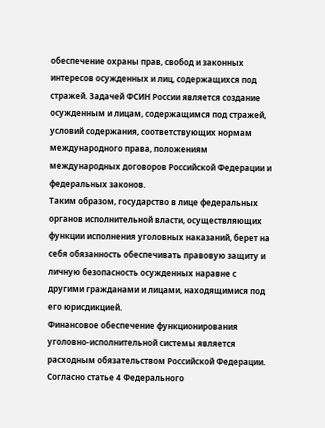обеспечение охраны прав, свобод и законных интересов осужденных и лиц, содержащихся под стражей. Задачей ФСИН России является создание осужденным и лицам, содержащимся под стражей, условий содержания, соответствующих нормам международного права, положениям международных договоров Российской Федерации и федеральных законов.
Таким образом, государство в лице федеральных органов исполнительной власти, осуществляющих функции исполнения уголовных наказаний, берет на себя обязанность обеспечивать правовую защиту и личную безопасность осужденных наравне с другими гражданами и лицами, находящимися под его юрисдикцией.
Финансовое обеспечение функционирования уголовно-исполнительной системы является расходным обязательством Российской Федерации.
Согласно статье 4 Федерального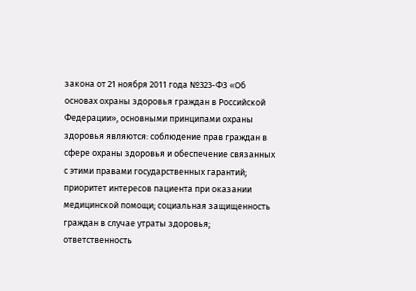закона от 21 ноября 2011 года №323-ФЗ «Об основах охраны здоровья граждан в Российской Федерации», основными принципами охраны здоровья являются: соблюдение прав граждан в сфере охраны здоровья и обеспечение связанных с этими правами государственных гарантий; приоритет интересов пациента при оказании медицинской помощи; социальная защищенность граждан в случае утраты здоровья; ответственность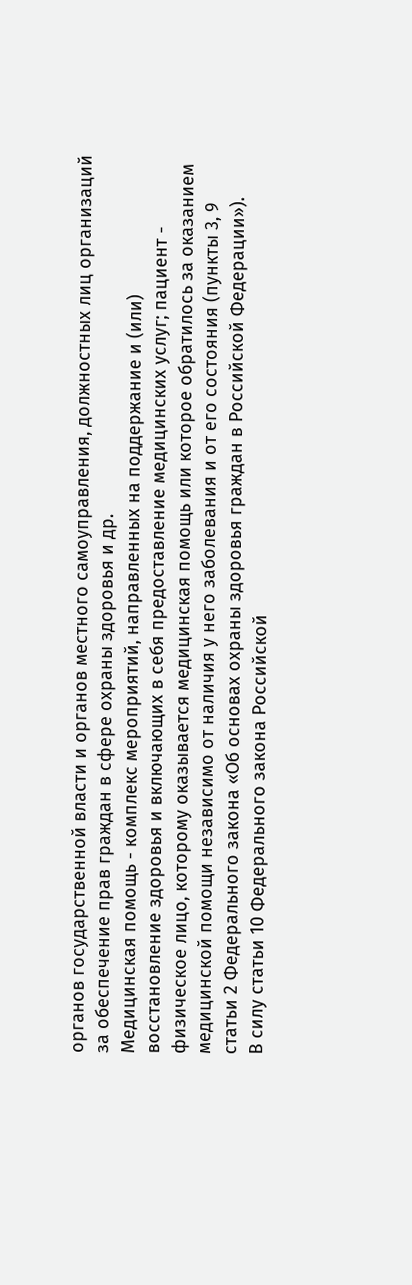органов государственной власти и органов местного самоуправления, должностных лиц организаций за обеспечение прав граждан в сфере охраны здоровья и др.
Медицинская помощь - комплекс мероприятий, направленных на поддержание и (или) восстановление здоровья и включающих в себя предоставление медицинских услуг; пациент - физическое лицо, которому оказывается медицинская помощь или которое обратилось за оказанием медицинской помощи независимо от наличия у него заболевания и от его состояния (пункты 3, 9 статьи 2 Федерального закона «Об основах охраны здоровья граждан в Российской Федерации»).
В силу статьи 10 Федерального закона Российской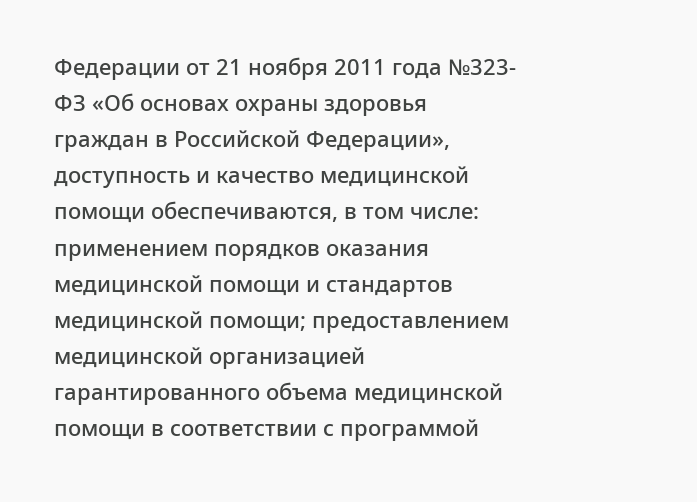Федерации от 21 ноября 2011 года №323-ФЗ «Об основах охраны здоровья граждан в Российской Федерации», доступность и качество медицинской помощи обеспечиваются, в том числе: применением порядков оказания медицинской помощи и стандартов медицинской помощи; предоставлением медицинской организацией гарантированного объема медицинской помощи в соответствии с программой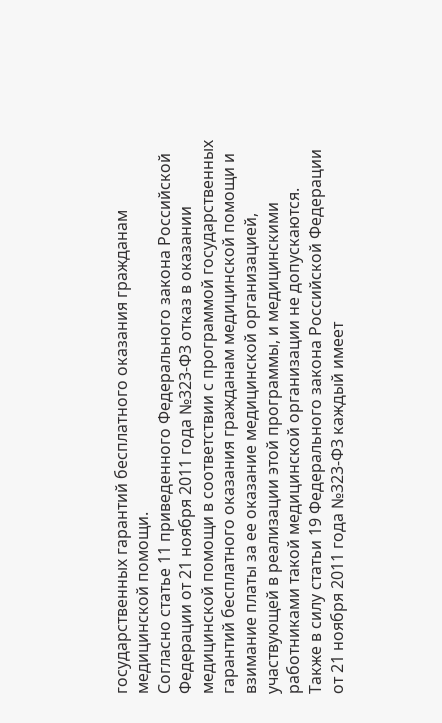государственных гарантий бесплатного оказания гражданам медицинской помощи.
Согласно статье 11 приведенного Федерального закона Российской Федерации от 21 ноября 2011 года №323-ФЗ отказ в оказании медицинской помощи в соответствии с программой государственных гарантий бесплатного оказания гражданам медицинской помощи и взимание платы за ее оказание медицинской организацией, участвующей в реализации этой программы, и медицинскими работниками такой медицинской организации не допускаются.
Также в силу статьи 19 Федерального закона Российской Федерации от 21 ноября 2011 года №323-ФЗ каждый имеет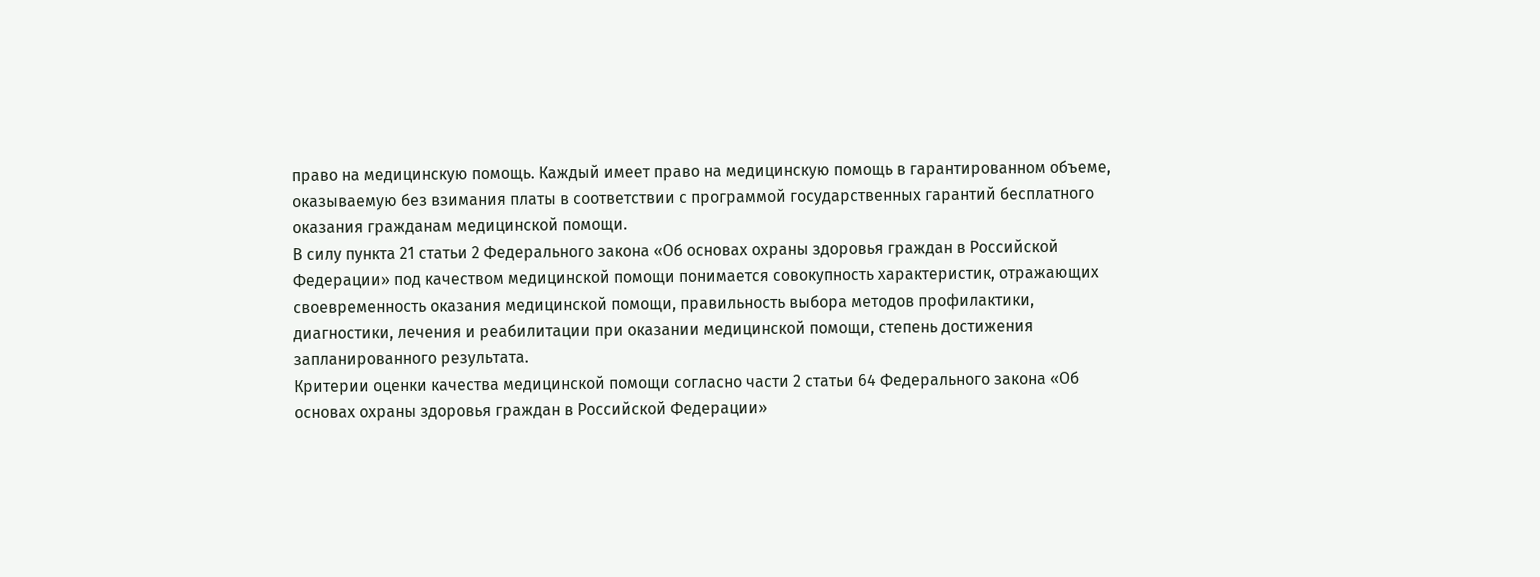право на медицинскую помощь. Каждый имеет право на медицинскую помощь в гарантированном объеме, оказываемую без взимания платы в соответствии с программой государственных гарантий бесплатного оказания гражданам медицинской помощи.
В силу пункта 21 статьи 2 Федерального закона «Об основах охраны здоровья граждан в Российской Федерации» под качеством медицинской помощи понимается совокупность характеристик, отражающих своевременность оказания медицинской помощи, правильность выбора методов профилактики, диагностики, лечения и реабилитации при оказании медицинской помощи, степень достижения запланированного результата.
Критерии оценки качества медицинской помощи согласно части 2 статьи 64 Федерального закона «Об основах охраны здоровья граждан в Российской Федерации»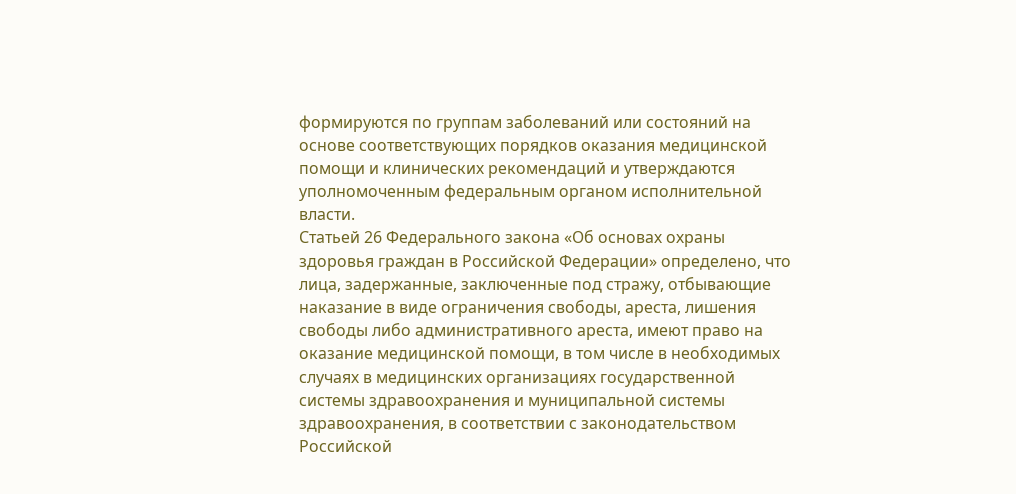формируются по группам заболеваний или состояний на основе соответствующих порядков оказания медицинской помощи и клинических рекомендаций и утверждаются уполномоченным федеральным органом исполнительной власти.
Статьей 26 Федерального закона «Об основах охраны здоровья граждан в Российской Федерации» определено, что лица, задержанные, заключенные под стражу, отбывающие наказание в виде ограничения свободы, ареста, лишения свободы либо административного ареста, имеют право на оказание медицинской помощи, в том числе в необходимых случаях в медицинских организациях государственной системы здравоохранения и муниципальной системы здравоохранения, в соответствии с законодательством Российской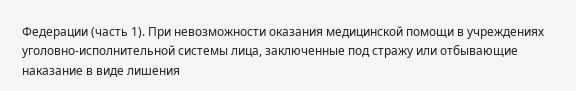Федерации (часть 1). При невозможности оказания медицинской помощи в учреждениях уголовно-исполнительной системы лица, заключенные под стражу или отбывающие наказание в виде лишения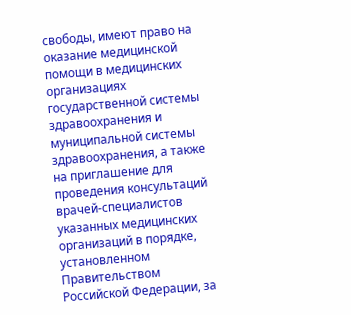свободы, имеют право на оказание медицинской помощи в медицинских организациях государственной системы здравоохранения и муниципальной системы здравоохранения, а также на приглашение для проведения консультаций врачей-специалистов указанных медицинских организаций в порядке, установленном Правительством Российской Федерации, за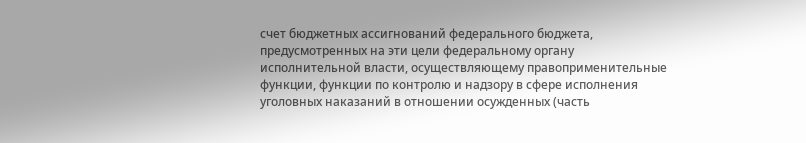счет бюджетных ассигнований федерального бюджета, предусмотренных на эти цели федеральному органу исполнительной власти, осуществляющему правоприменительные функции, функции по контролю и надзору в сфере исполнения уголовных наказаний в отношении осужденных (часть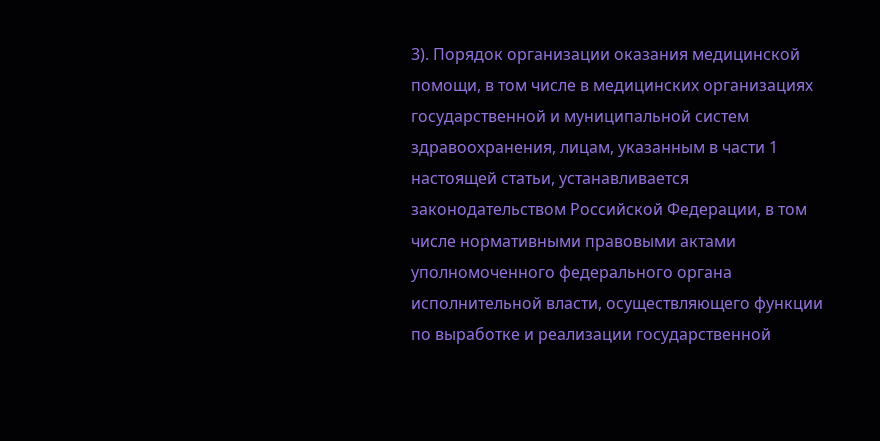3). Порядок организации оказания медицинской помощи, в том числе в медицинских организациях государственной и муниципальной систем здравоохранения, лицам, указанным в части 1 настоящей статьи, устанавливается законодательством Российской Федерации, в том числе нормативными правовыми актами уполномоченного федерального органа исполнительной власти, осуществляющего функции по выработке и реализации государственной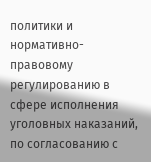политики и нормативно-правовому регулированию в сфере исполнения уголовных наказаний, по согласованию с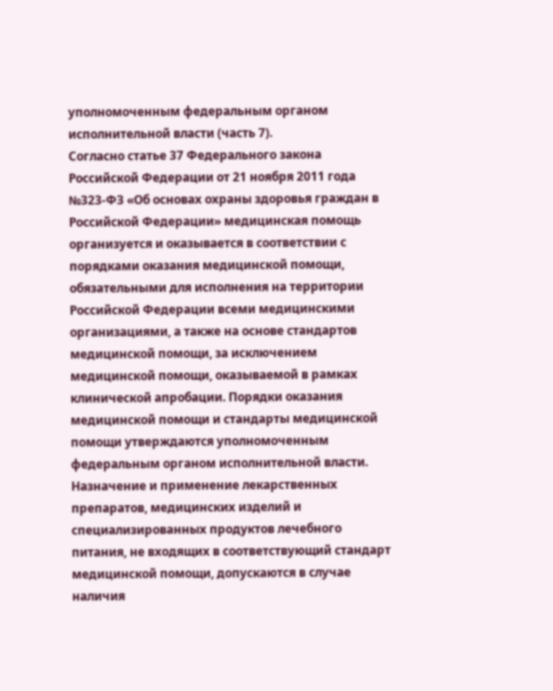уполномоченным федеральным органом исполнительной власти (часть 7).
Согласно статье 37 Федерального закона Российской Федерации от 21 ноября 2011 года №323-ФЗ «Об основах охраны здоровья граждан в Российской Федерации» медицинская помощь организуется и оказывается в соответствии с порядками оказания медицинской помощи, обязательными для исполнения на территории Российской Федерации всеми медицинскими организациями, а также на основе стандартов медицинской помощи, за исключением медицинской помощи, оказываемой в рамках клинической апробации. Порядки оказания медицинской помощи и стандарты медицинской помощи утверждаются уполномоченным федеральным органом исполнительной власти. Назначение и применение лекарственных препаратов, медицинских изделий и специализированных продуктов лечебного питания, не входящих в соответствующий стандарт медицинской помощи, допускаются в случае наличия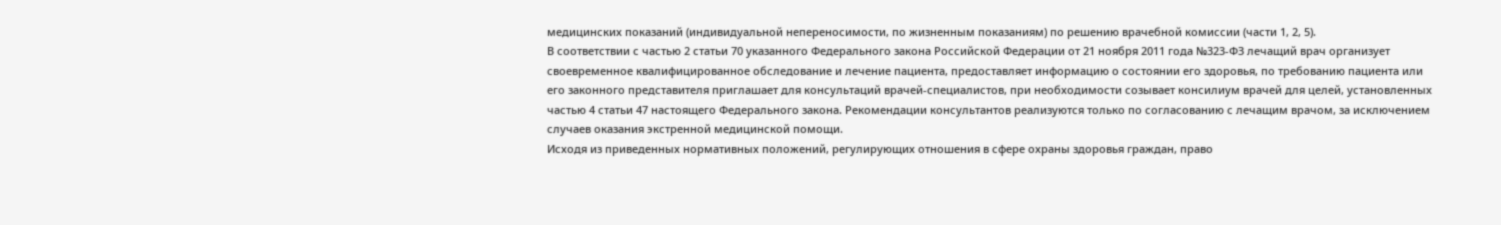медицинских показаний (индивидуальной непереносимости, по жизненным показаниям) по решению врачебной комиссии (части 1, 2, 5).
В соответствии с частью 2 статьи 70 указанного Федерального закона Российской Федерации от 21 ноября 2011 года №323-ФЗ лечащий врач организует своевременное квалифицированное обследование и лечение пациента, предоставляет информацию о состоянии его здоровья, по требованию пациента или его законного представителя приглашает для консультаций врачей-специалистов, при необходимости созывает консилиум врачей для целей, установленных частью 4 статьи 47 настоящего Федерального закона. Рекомендации консультантов реализуются только по согласованию с лечащим врачом, за исключением случаев оказания экстренной медицинской помощи.
Исходя из приведенных нормативных положений, регулирующих отношения в сфере охраны здоровья граждан, право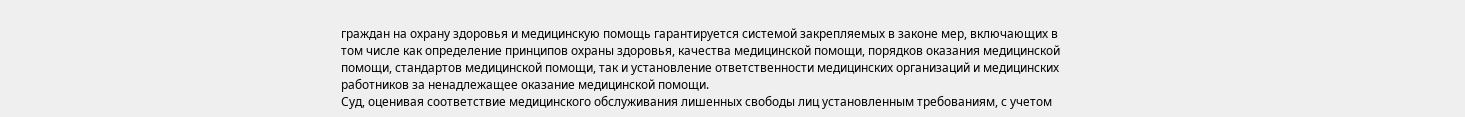граждан на охрану здоровья и медицинскую помощь гарантируется системой закрепляемых в законе мер, включающих в том числе как определение принципов охраны здоровья, качества медицинской помощи, порядков оказания медицинской помощи, стандартов медицинской помощи, так и установление ответственности медицинских организаций и медицинских работников за ненадлежащее оказание медицинской помощи.
Суд, оценивая соответствие медицинского обслуживания лишенных свободы лиц установленным требованиям, с учетом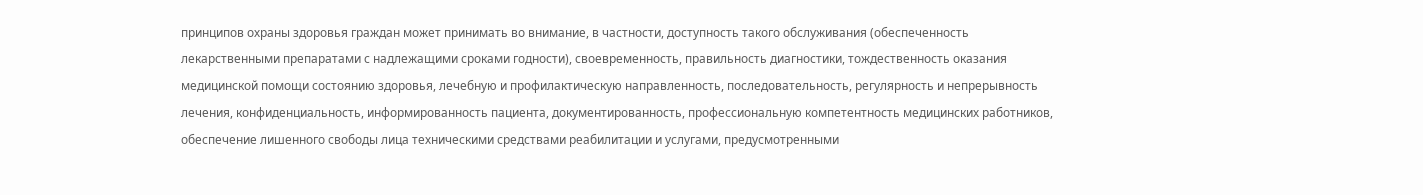принципов охраны здоровья граждан может принимать во внимание, в частности, доступность такого обслуживания (обеспеченность лекарственными препаратами с надлежащими сроками годности), своевременность, правильность диагностики, тождественность оказания медицинской помощи состоянию здоровья, лечебную и профилактическую направленность, последовательность, регулярность и непрерывность лечения, конфиденциальность, информированность пациента, документированность, профессиональную компетентность медицинских работников, обеспечение лишенного свободы лица техническими средствами реабилитации и услугами, предусмотренными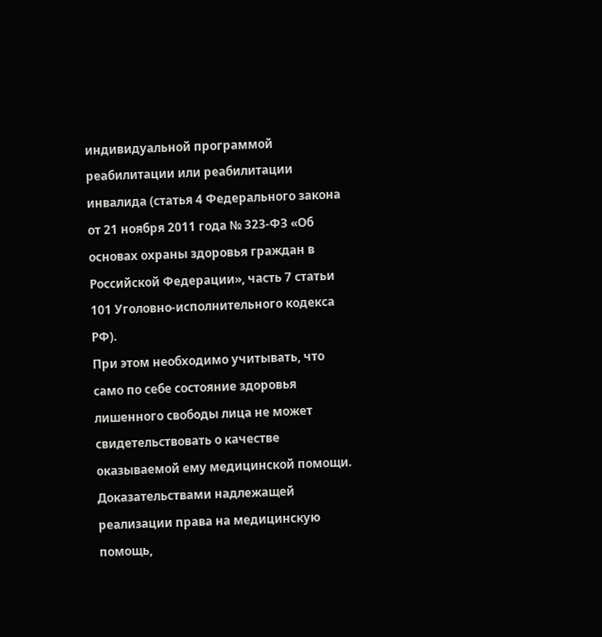индивидуальной программой реабилитации или реабилитации инвалида (статья 4 Федерального закона от 21 ноября 2011 года № 323-ФЗ «Об основах охраны здоровья граждан в Российской Федерации», часть 7 статьи 101 Уголовно-исполнительного кодекса РФ).
При этом необходимо учитывать, что само по себе состояние здоровья лишенного свободы лица не может свидетельствовать о качестве оказываемой ему медицинской помощи. Доказательствами надлежащей реализации права на медицинскую помощь,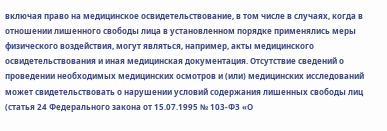включая право на медицинское освидетельствование, в том числе в случаях, когда в отношении лишенного свободы лица в установленном порядке применялись меры физического воздействия, могут являться, например, акты медицинского освидетельствования и иная медицинская документация. Отсутствие сведений о проведении необходимых медицинских осмотров и (или) медицинских исследований может свидетельствовать о нарушении условий содержания лишенных свободы лиц (статья 24 Федерального закона от 15.07.1995 № 103-ФЗ «О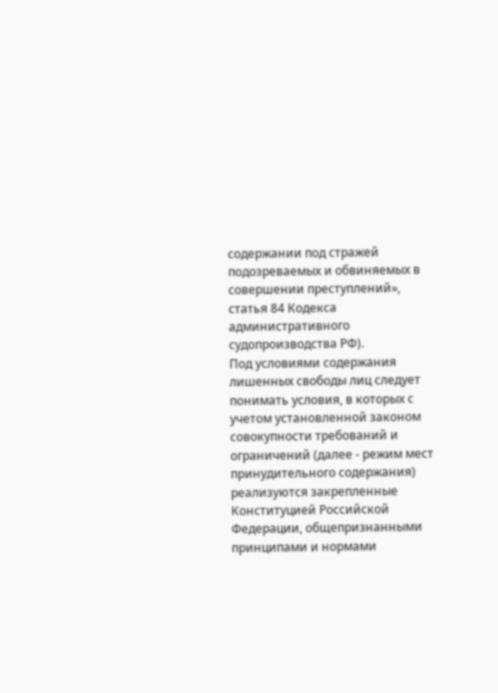содержании под стражей подозреваемых и обвиняемых в совершении преступлений», статья 84 Кодекса административного судопроизводства РФ).
Под условиями содержания лишенных свободы лиц следует понимать условия, в которых с учетом установленной законом совокупности требований и ограничений (далее - режим мест принудительного содержания) реализуются закрепленные Конституцией Российской Федерации, общепризнанными принципами и нормами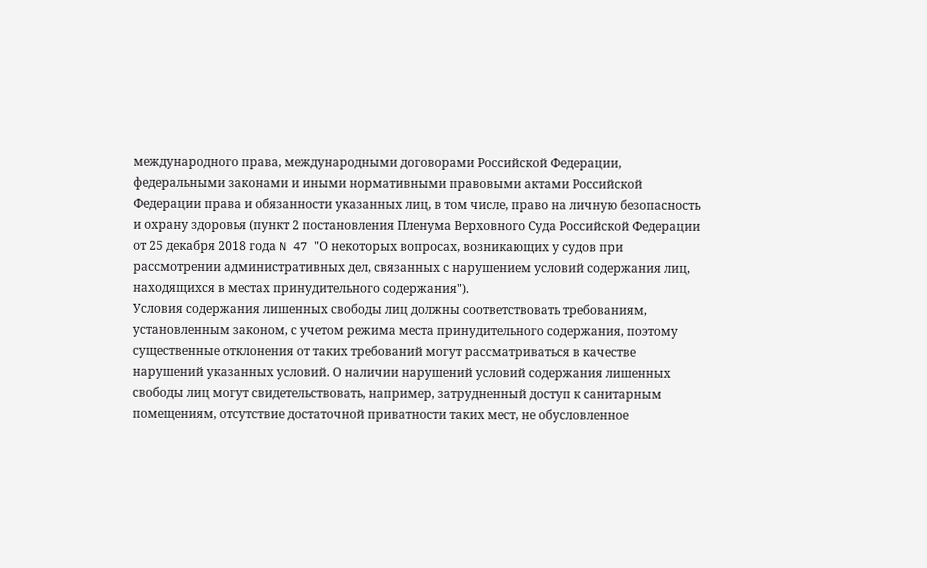международного права, международными договорами Российской Федерации, федеральными законами и иными нормативными правовыми актами Российской Федерации права и обязанности указанных лиц, в том числе, право на личную безопасность и охрану здоровья (пункт 2 постановления Пленума Верховного Суда Российской Федерации от 25 декабря 2018 года N 47 "О некоторых вопросах, возникающих у судов при рассмотрении административных дел, связанных с нарушением условий содержания лиц, находящихся в местах принудительного содержания").
Условия содержания лишенных свободы лиц должны соответствовать требованиям, установленным законом, с учетом режима места принудительного содержания, поэтому существенные отклонения от таких требований могут рассматриваться в качестве нарушений указанных условий. О наличии нарушений условий содержания лишенных свободы лиц могут свидетельствовать, например, затрудненный доступ к санитарным помещениям, отсутствие достаточной приватности таких мест, не обусловленное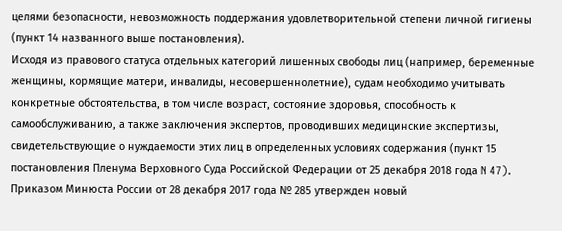целями безопасности, невозможность поддержания удовлетворительной степени личной гигиены (пункт 14 названного выше постановления).
Исходя из правового статуса отдельных категорий лишенных свободы лиц (например, беременные женщины, кормящие матери, инвалиды, несовершеннолетние), судам необходимо учитывать конкретные обстоятельства, в том числе возраст, состояние здоровья, способность к самообслуживанию, а также заключения экспертов, проводивших медицинские экспертизы, свидетельствующие о нуждаемости этих лиц в определенных условиях содержания (пункт 15 постановления Пленума Верховного Суда Российской Федерации от 25 декабря 2018 года N 47).
Приказом Минюста России от 28 декабря 2017 года № 285 утвержден новый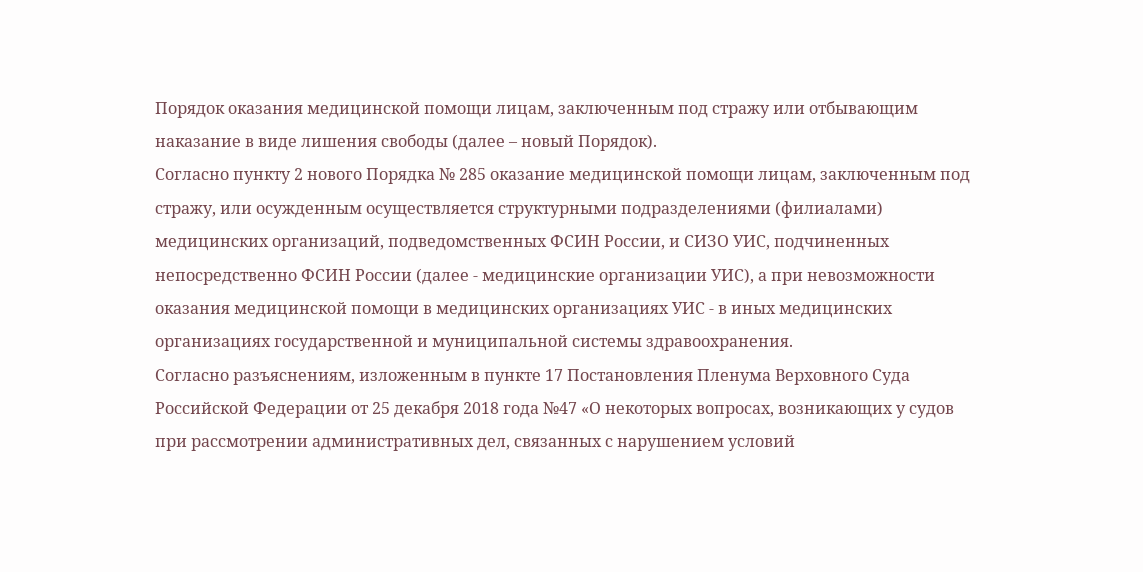Порядок оказания медицинской помощи лицам, заключенным под стражу или отбывающим наказание в виде лишения свободы (далее – новый Порядок).
Согласно пункту 2 нового Порядка № 285 оказание медицинской помощи лицам, заключенным под стражу, или осужденным осуществляется структурными подразделениями (филиалами) медицинских организаций, подведомственных ФСИН России, и СИЗО УИС, подчиненных непосредственно ФСИН России (далее - медицинские организации УИС), а при невозможности оказания медицинской помощи в медицинских организациях УИС - в иных медицинских организациях государственной и муниципальной системы здравоохранения.
Согласно разъяснениям, изложенным в пункте 17 Постановления Пленума Верховного Суда Российской Федерации от 25 декабря 2018 года №47 «О некоторых вопросах, возникающих у судов при рассмотрении административных дел, связанных с нарушением условий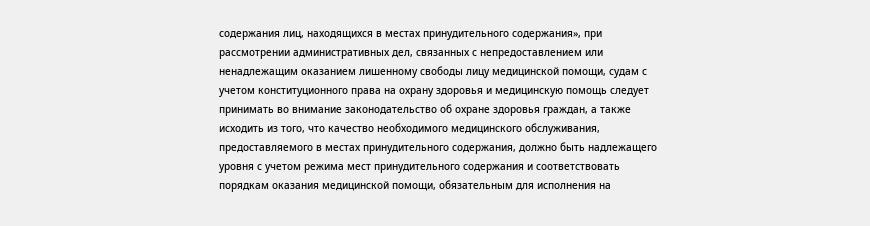содержания лиц, находящихся в местах принудительного содержания», при рассмотрении административных дел, связанных с непредоставлением или ненадлежащим оказанием лишенному свободы лицу медицинской помощи, судам с учетом конституционного права на охрану здоровья и медицинскую помощь следует принимать во внимание законодательство об охране здоровья граждан, а также исходить из того, что качество необходимого медицинского обслуживания, предоставляемого в местах принудительного содержания, должно быть надлежащего уровня с учетом режима мест принудительного содержания и соответствовать порядкам оказания медицинской помощи, обязательным для исполнения на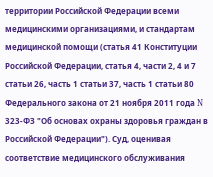территории Российской Федерации всеми медицинскими организациями, и стандартам медицинской помощи (статья 41 Конституции Российской Федерации, статья 4, части 2, 4 и 7 статьи 26, часть 1 статьи 37, часть 1 статьи 80 Федерального закона от 21 ноября 2011 года N 323-ФЗ "Об основах охраны здоровья граждан в Российской Федерации"). Суд, оценивая соответствие медицинского обслуживания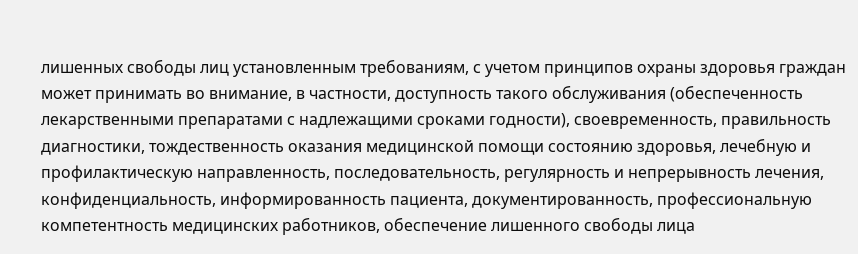лишенных свободы лиц установленным требованиям, с учетом принципов охраны здоровья граждан может принимать во внимание, в частности, доступность такого обслуживания (обеспеченность лекарственными препаратами с надлежащими сроками годности), своевременность, правильность диагностики, тождественность оказания медицинской помощи состоянию здоровья, лечебную и профилактическую направленность, последовательность, регулярность и непрерывность лечения, конфиденциальность, информированность пациента, документированность, профессиональную компетентность медицинских работников, обеспечение лишенного свободы лица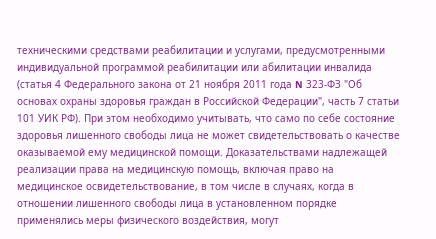техническими средствами реабилитации и услугами, предусмотренными индивидуальной программой реабилитации или абилитации инвалида (статья 4 Федерального закона от 21 ноября 2011 года N 323-ФЗ "Об основах охраны здоровья граждан в Российской Федерации", часть 7 статьи 101 УИК РФ). При этом необходимо учитывать, что само по себе состояние здоровья лишенного свободы лица не может свидетельствовать о качестве оказываемой ему медицинской помощи. Доказательствами надлежащей реализации права на медицинскую помощь, включая право на медицинское освидетельствование, в том числе в случаях, когда в отношении лишенного свободы лица в установленном порядке применялись меры физического воздействия, могут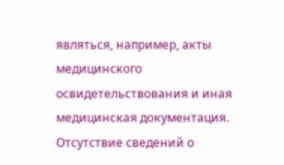являться, например, акты медицинского освидетельствования и иная медицинская документация. Отсутствие сведений о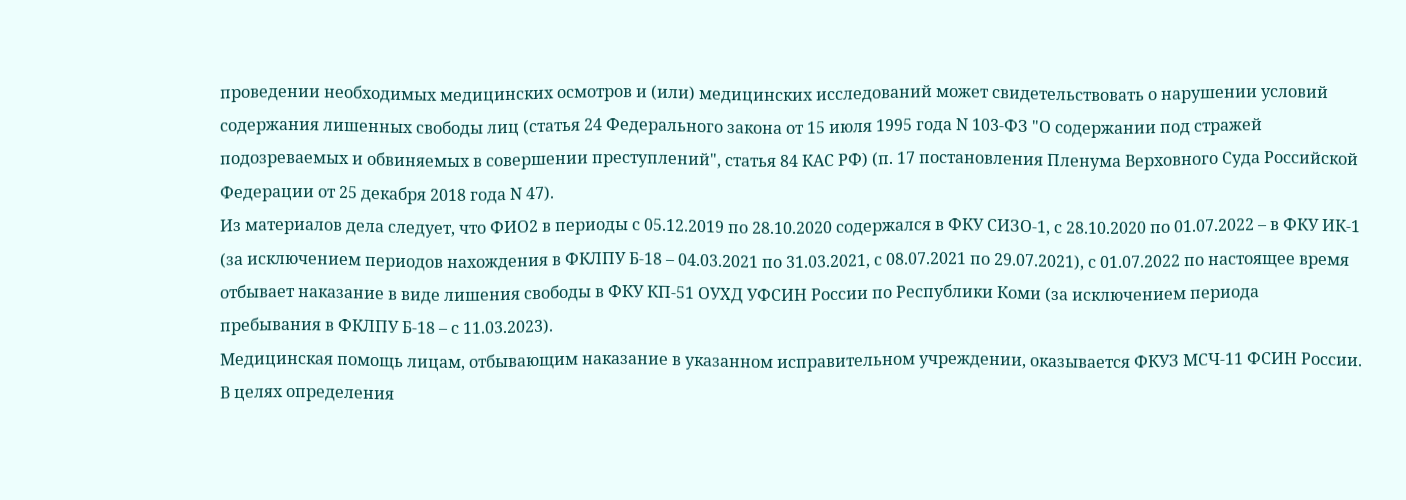проведении необходимых медицинских осмотров и (или) медицинских исследований может свидетельствовать о нарушении условий содержания лишенных свободы лиц (статья 24 Федерального закона от 15 июля 1995 года N 103-ФЗ "О содержании под стражей подозреваемых и обвиняемых в совершении преступлений", статья 84 КАС РФ) (п. 17 постановления Пленума Верховного Суда Российской Федерации от 25 декабря 2018 года N 47).
Из материалов дела следует, что ФИО2 в периоды с 05.12.2019 по 28.10.2020 содержался в ФКУ СИЗО-1, с 28.10.2020 по 01.07.2022 – в ФКУ ИК-1 (за исключением периодов нахождения в ФКЛПУ Б-18 – 04.03.2021 по 31.03.2021, с 08.07.2021 по 29.07.2021), с 01.07.2022 по настоящее время отбывает наказание в виде лишения свободы в ФКУ КП-51 ОУХД УФСИН России по Республики Коми (за исключением периода пребывания в ФКЛПУ Б-18 – с 11.03.2023).
Медицинская помощь лицам, отбывающим наказание в указанном исправительном учреждении, оказывается ФКУЗ МСЧ-11 ФСИН России.
В целях определения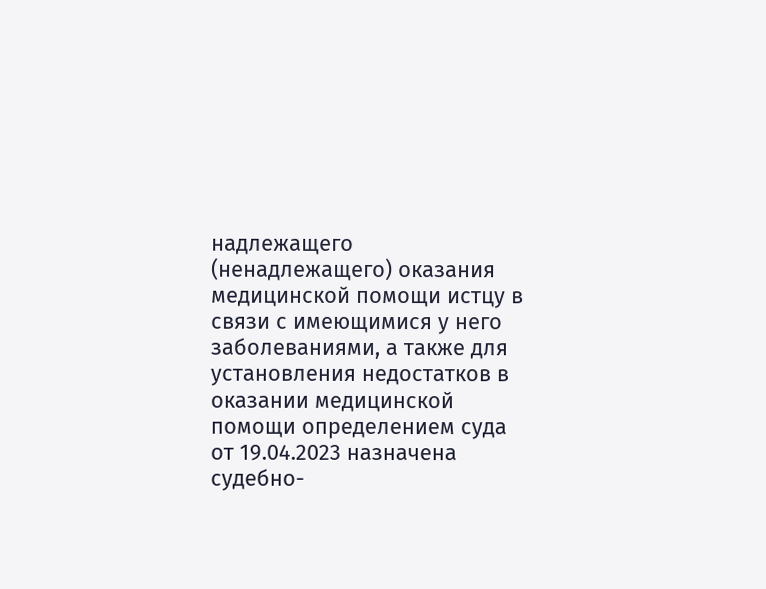надлежащего (ненадлежащего) оказания медицинской помощи истцу в связи с имеющимися у него заболеваниями, а также для установления недостатков в оказании медицинской помощи определением суда от 19.04.2023 назначена судебно-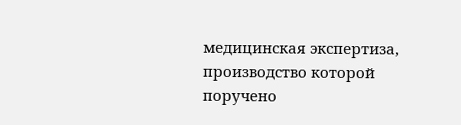медицинская экспертиза, производство которой поручено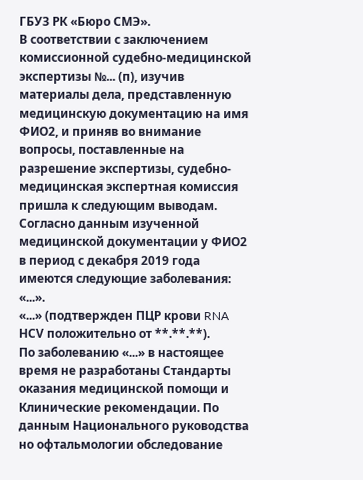ГБУЗ РК «Бюро СМЭ».
В соответствии с заключением комиссионной судебно-медицинской экспертизы №... (п), изучив материалы дела, представленную медицинскую документацию на имя ФИО2, и приняв во внимание вопросы, поставленные на разрешение экспертизы, судебно-медицинская экспертная комиссия пришла к следующим выводам.
Согласно данным изученной медицинской документации у ФИО2 в период с декабря 2019 года имеются следующие заболевания:
«...».
«...» (подтвержден ПЦP крови RNA НCV положительно от **.**.**).
По заболеванию «...» в настоящее время не разработаны Стандарты оказания медицинской помощи и Клинические рекомендации. По данным Национального руководства но офтальмологии обследование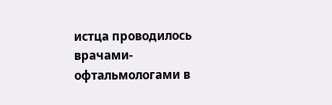истца проводилось врачами-офтальмологами в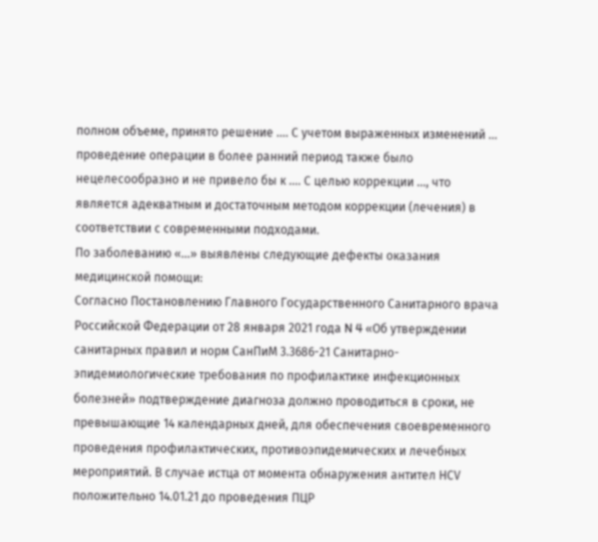полном объеме, принято решение .... С учетом выраженных изменений ... проведение операции в более ранний период также было нецелесообразно и не привело бы к .... С целью коррекции ..., что является адекватным и достаточным методом коррекции (лечения) в соответствии с современными подходами.
По заболеванию «...» выявлены следующие дефекты оказания медицинской помощи:
Согласно Постановлению Главного Государственного Санитарного врача Российской Федерации от 28 января 2021 года N 4 «Об утверждении санитарных правил и норм СанПиМ 3.3686-21 Санитарно-эпидемиологические требования по профилактике инфекционных болезней» подтверждение диагноза должно проводиться в сроки, не превышающие 14 календарных дней, для обеспечения своевременного проведения профилактических, противоэпидемических и лечебных мероприятий. В случае истца от момента обнаружения антител НСV положительно 14.01.21 до проведения ПЦР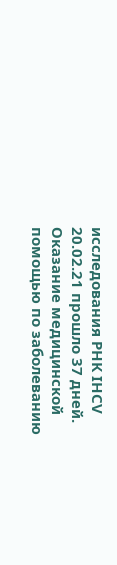исследования РНК IНCV 20.02.21 прошло 37 дней.
Оказание медицинской помощью по заболеванию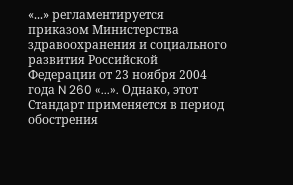«...» регламентируется приказом Министерства здравоохранения и социального развития Российской Федерации от 23 ноября 2004 года N 260 «...». Однако, этот Стандарт применяется в период обострения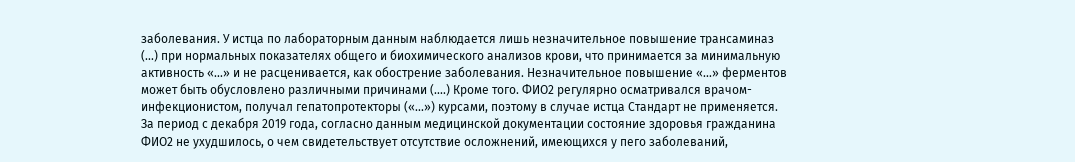заболевания. У истца по лабораторным данным наблюдается лишь незначительное повышение трансаминаз (...) при нормальных показателях общего и биохимического анализов крови, что принимается за минимальную активность «...» и не расценивается, как обострение заболевания. Незначительное повышение «...» ферментов может быть обусловлено различными причинами (....) Кроме того. ФИО2 регулярно осматривался врачом-инфекционистом, получал гепатопротекторы («...») курсами, поэтому в случае истца Стандарт не применяется.
За период с декабря 2019 года, согласно данным медицинской документации состояние здоровья гражданина ФИО2 не ухудшилось, о чем свидетельствует отсутствие осложнений, имеющихся у пего заболеваний,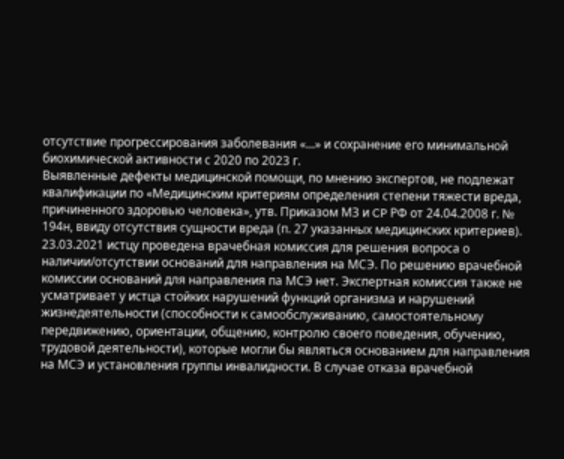отсутствие прогрессирования заболевания «...» и сохранение его минимальной биохимической активности с 2020 по 2023 г.
Выявленные дефекты медицинской помощи, по мнению экспертов, не подлежат квалификации по «Медицинским критериям определения степени тяжести вреда, причиненного здоровью человека», утв. Приказом МЗ и CP РФ от 24.04.2008 г. № 194н, ввиду отсутствия сущности вреда (п. 27 указанных медицинских критериев).
23.03.2021 истцу проведена врачебная комиссия для решения вопроса о наличии/отсутствии оснований для направления на МСЭ. По решению врачебной комиссии оснований для направления па МСЭ нет. Экспертная комиссия также не усматривает у истца стойких нарушений функций организма и нарушений жизнедеятельности (способности к самообслуживанию, самостоятельному передвижению, ориентации, общению, контролю своего поведения, обучению, трудовой деятельности), которые могли бы являться основанием для направления на МСЭ и установления группы инвалидности. В случае отказа врачебной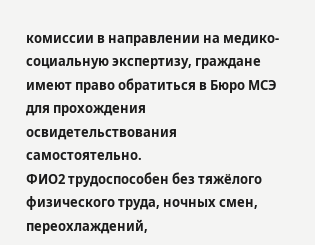комиссии в направлении на медико-социальную экспертизу, граждане имеют право обратиться в Бюро МСЭ для прохождения освидетельствования самостоятельно.
ФИО2 трудоспособен без тяжёлого физического труда, ночных смен, переохлаждений,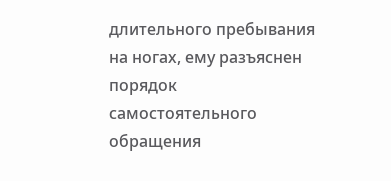длительного пребывания на ногах, ему разъяснен порядок самостоятельного обращения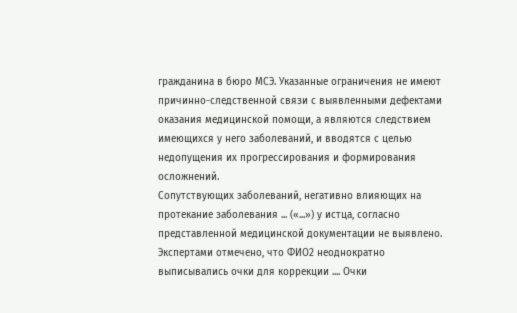гражданина в бюро МСЭ. Указанные ограничения не имеют причинно-следственной связи с выявленными дефектами оказания медицинской помощи, а являются следствием имеющихся у него заболеваний, и вводятся с целью недопущения их прогрессирования и формирования осложнений.
Сопутствующих заболеваний, негативно влияющих на протекание заболевания ... («...») у истца, согласно представленной медицинской документации не выявлено.
Экспертами отмечено, что ФИО2 неоднократно выписывались очки для коррекции .... Очки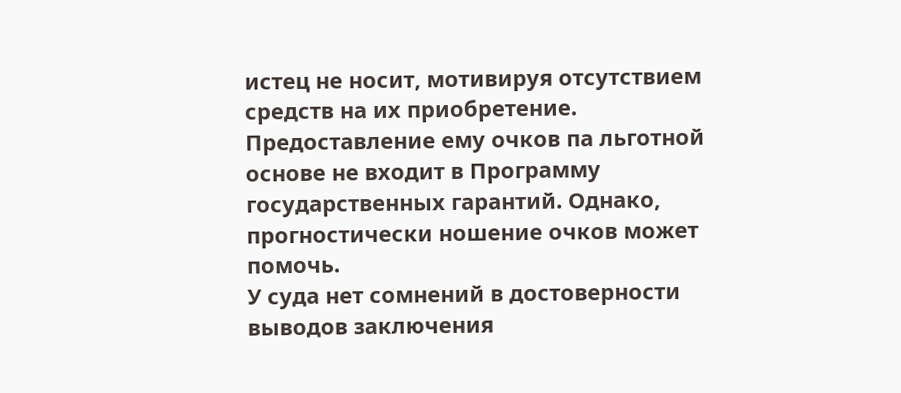истец не носит, мотивируя отсутствием средств на их приобретение. Предоставление ему очков па льготной основе не входит в Программу государственных гарантий. Однако, прогностически ношение очков может помочь.
У суда нет сомнений в достоверности выводов заключения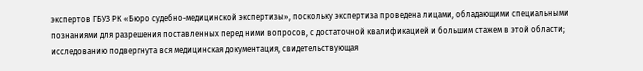экспертов ГБУЗ РК «Бюро судебно-медицинской экспертизы», поскольку экспертиза проведена лицами, обладающими специальными познаниями для разрешения поставленных перед ними вопросов, с достаточной квалификацией и большим стажем в этой области; исследованию подвергнута вся медицинская документация, свидетельствующая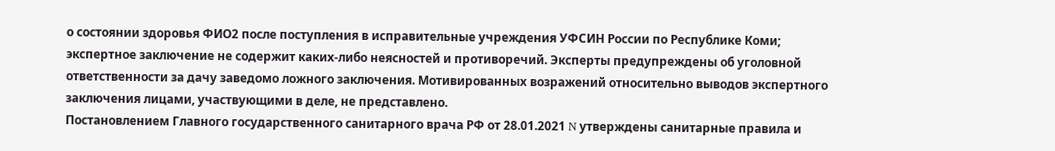о состоянии здоровья ФИО2 после поступления в исправительные учреждения УФСИН России по Республике Коми; экспертное заключение не содержит каких-либо неясностей и противоречий. Эксперты предупреждены об уголовной ответственности за дачу заведомо ложного заключения. Мотивированных возражений относительно выводов экспертного заключения лицами, участвующими в деле, не представлено.
Постановлением Главного государственного санитарного врача РФ от 28.01.2021 N утверждены санитарные правила и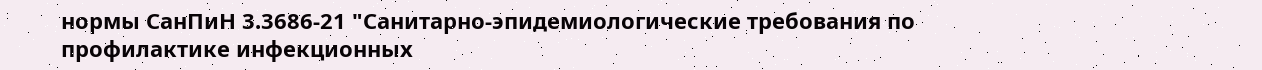нормы СанПиН 3.3686-21 "Санитарно-эпидемиологические требования по профилактике инфекционных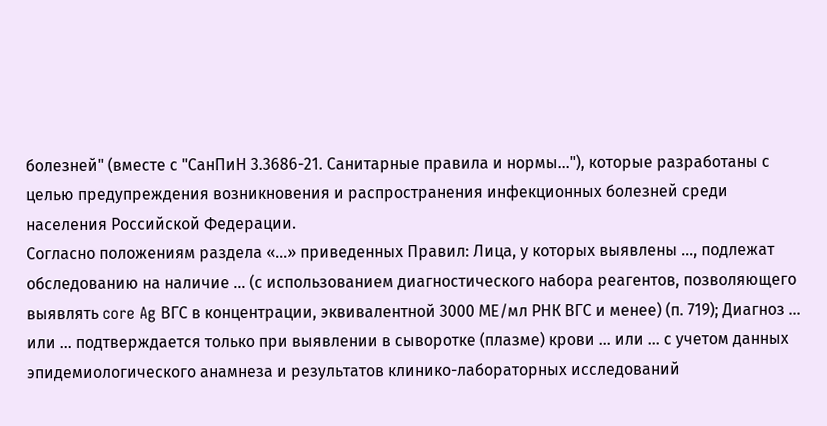болезней" (вместе с "СанПиН 3.3686-21. Санитарные правила и нормы..."), которые разработаны с целью предупреждения возникновения и распространения инфекционных болезней среди населения Российской Федерации.
Согласно положениям раздела «...» приведенных Правил: Лица, у которых выявлены ..., подлежат обследованию на наличие ... (с использованием диагностического набора реагентов, позволяющего выявлять core Ag ВГC в концентрации, эквивалентной 3000 МЕ/мл РНК ВГC и менее) (п. 719); Диагноз ... или ... подтверждается только при выявлении в сыворотке (плазме) крови ... или ... с учетом данных эпидемиологического анамнеза и результатов клинико-лабораторных исследований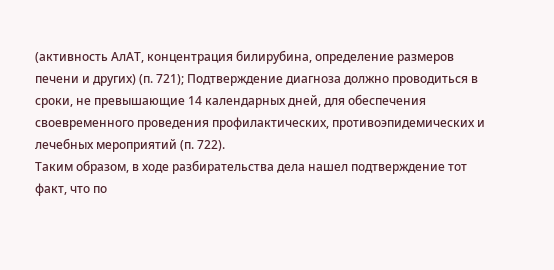(активность АлАТ, концентрация билирубина, определение размеров печени и других) (п. 721); Подтверждение диагноза должно проводиться в сроки, не превышающие 14 календарных дней, для обеспечения своевременного проведения профилактических, противоэпидемических и лечебных мероприятий (п. 722).
Таким образом, в ходе разбирательства дела нашел подтверждение тот факт, что по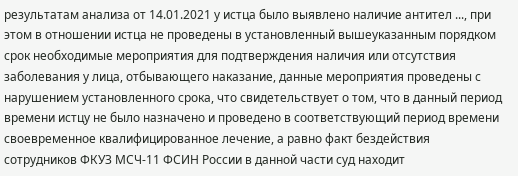результатам анализа от 14.01.2021 у истца было выявлено наличие антител ..., при этом в отношении истца не проведены в установленный вышеуказанным порядком срок необходимые мероприятия для подтверждения наличия или отсутствия заболевания у лица, отбывающего наказание, данные мероприятия проведены с нарушением установленного срока, что свидетельствует о том, что в данный период времени истцу не было назначено и проведено в соответствующий период времени своевременное квалифицированное лечение, а равно факт бездействия сотрудников ФКУЗ МСЧ-11 ФСИН России в данной части суд находит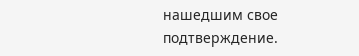нашедшим свое подтверждение.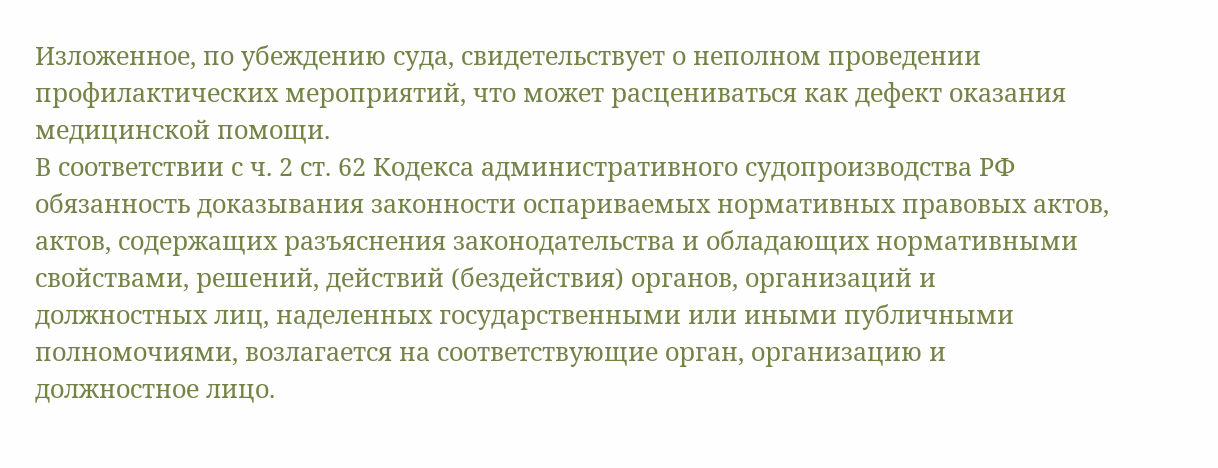Изложенное, по убеждению суда, свидетельствует о неполном проведении профилактических мероприятий, что может расцениваться как дефект оказания медицинской помощи.
В соответствии с ч. 2 ст. 62 Кодекса административного судопроизводства РФ обязанность доказывания законности оспариваемых нормативных правовых актов, актов, содержащих разъяснения законодательства и обладающих нормативными свойствами, решений, действий (бездействия) органов, организаций и должностных лиц, наделенных государственными или иными публичными полномочиями, возлагается на соответствующие орган, организацию и должностное лицо.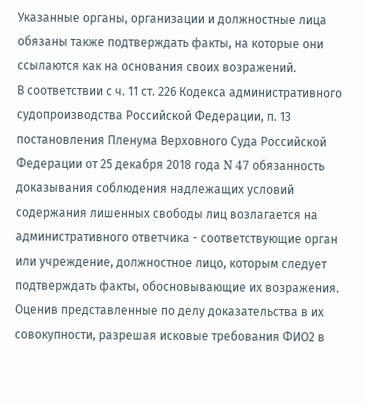Указанные органы, организации и должностные лица обязаны также подтверждать факты, на которые они ссылаются как на основания своих возражений.
В соответствии с ч. 11 ст. 226 Кодекса административного судопроизводства Российской Федерации, п. 13 постановления Пленума Верховного Суда Российской Федерации от 25 декабря 2018 года N 47 обязанность доказывания соблюдения надлежащих условий содержания лишенных свободы лиц возлагается на административного ответчика - соответствующие орган или учреждение, должностное лицо, которым следует подтверждать факты, обосновывающие их возражения.
Оценив представленные по делу доказательства в их совокупности, разрешая исковые требования ФИО2 в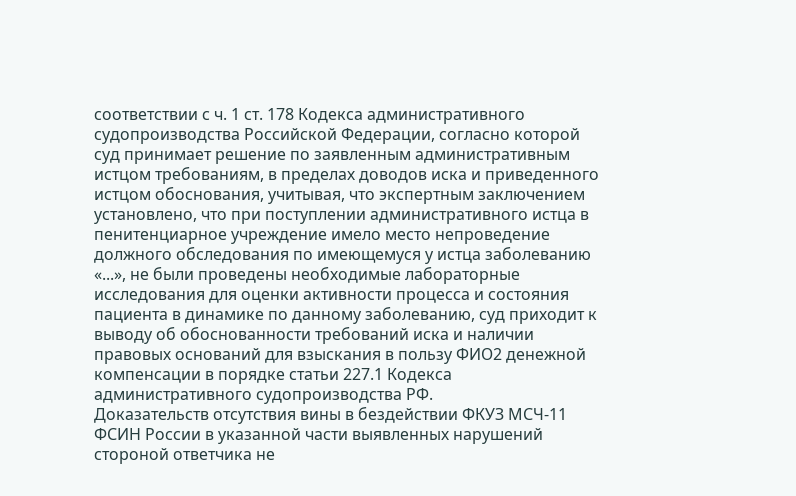соответствии с ч. 1 ст. 178 Кодекса административного судопроизводства Российской Федерации, согласно которой суд принимает решение по заявленным административным истцом требованиям, в пределах доводов иска и приведенного истцом обоснования, учитывая, что экспертным заключением установлено, что при поступлении административного истца в пенитенциарное учреждение имело место непроведение должного обследования по имеющемуся у истца заболеванию «...», не были проведены необходимые лабораторные исследования для оценки активности процесса и состояния пациента в динамике по данному заболеванию, суд приходит к выводу об обоснованности требований иска и наличии правовых оснований для взыскания в пользу ФИО2 денежной компенсации в порядке статьи 227.1 Кодекса административного судопроизводства РФ.
Доказательств отсутствия вины в бездействии ФКУЗ МСЧ-11 ФСИН России в указанной части выявленных нарушений стороной ответчика не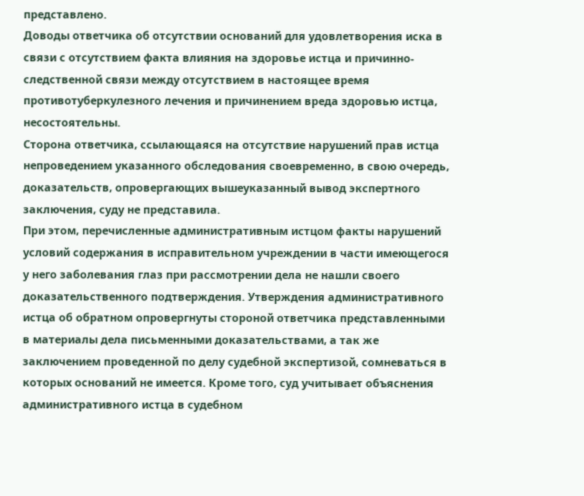представлено.
Доводы ответчика об отсутствии оснований для удовлетворения иска в связи с отсутствием факта влияния на здоровье истца и причинно-следственной связи между отсутствием в настоящее время противотуберкулезного лечения и причинением вреда здоровью истца, несостоятельны.
Сторона ответчика, ссылающаяся на отсутствие нарушений прав истца непроведением указанного обследования своевременно, в свою очередь, доказательств, опровергающих вышеуказанный вывод экспертного заключения, суду не представила.
При этом, перечисленные административным истцом факты нарушений условий содержания в исправительном учреждении в части имеющегося у него заболевания глаз при рассмотрении дела не нашли своего доказательственного подтверждения. Утверждения административного истца об обратном опровергнуты стороной ответчика представленными в материалы дела письменными доказательствами, а так же заключением проведенной по делу судебной экспертизой, сомневаться в которых оснований не имеется. Кроме того, суд учитывает объяснения административного истца в судебном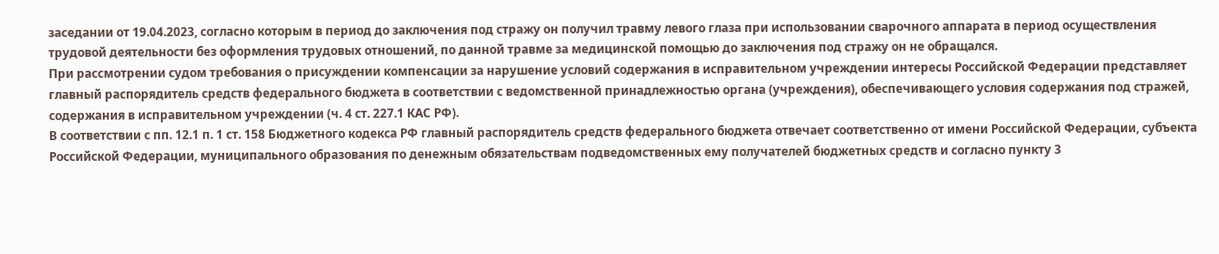заседании от 19.04.2023, согласно которым в период до заключения под стражу он получил травму левого глаза при использовании сварочного аппарата в период осуществления трудовой деятельности без оформления трудовых отношений, по данной травме за медицинской помощью до заключения под стражу он не обращался.
При рассмотрении судом требования о присуждении компенсации за нарушение условий содержания в исправительном учреждении интересы Российской Федерации представляет главный распорядитель средств федерального бюджета в соответствии с ведомственной принадлежностью органа (учреждения), обеспечивающего условия содержания под стражей, содержания в исправительном учреждении (ч. 4 ст. 227.1 КАС РФ).
В соответствии с пп. 12.1 п. 1 ст. 158 Бюджетного кодекса РФ главный распорядитель средств федерального бюджета отвечает соответственно от имени Российской Федерации, субъекта Российской Федерации, муниципального образования по денежным обязательствам подведомственных ему получателей бюджетных средств и согласно пункту 3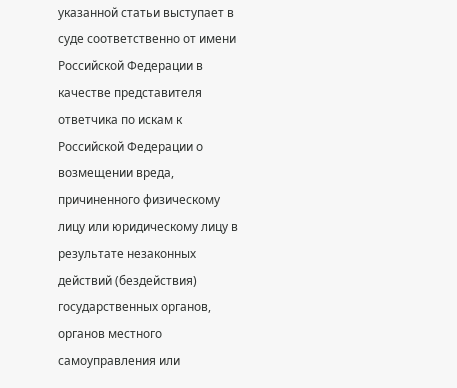указанной статьи выступает в суде соответственно от имени Российской Федерации в качестве представителя ответчика по искам к Российской Федерации о возмещении вреда, причиненного физическому лицу или юридическому лицу в результате незаконных действий (бездействия) государственных органов, органов местного самоуправления или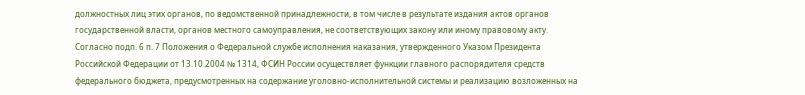должностных лиц этих органов, по ведомственной принадлежности, в том числе в результате издания актов органов государственной власти, органов местного самоуправления, не соответствующих закону или иному правовому акту.
Согласно подп. 6 п. 7 Положения о Федеральной службе исполнения наказания, утвержденного Указом Президента Российской Федерации от 13.10.2004 № 1314, ФСИН России осуществляет функции главного распорядителя средств федерального бюджета, предусмотренных на содержание уголовно-исполнительной системы и реализацию возложенных на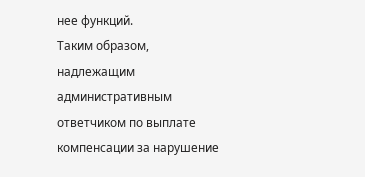нее функций.
Таким образом, надлежащим административным ответчиком по выплате компенсации за нарушение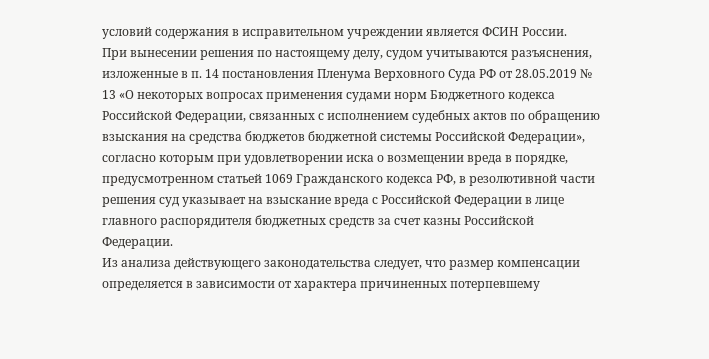условий содержания в исправительном учреждении является ФСИН России.
При вынесении решения по настоящему делу, судом учитываются разъяснения, изложенные в п. 14 постановления Пленума Верховного Суда РФ от 28.05.2019 № 13 «О некоторых вопросах применения судами норм Бюджетного кодекса Российской Федерации, связанных с исполнением судебных актов по обращению взыскания на средства бюджетов бюджетной системы Российской Федерации», согласно которым при удовлетворении иска о возмещении вреда в порядке, предусмотренном статьей 1069 Гражданского кодекса РФ, в резолютивной части решения суд указывает на взыскание вреда с Российской Федерации в лице главного распорядителя бюджетных средств за счет казны Российской Федерации.
Из анализа действующего законодательства следует, что размер компенсации определяется в зависимости от характера причиненных потерпевшему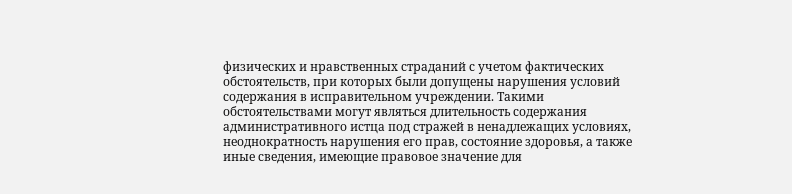физических и нравственных страданий с учетом фактических обстоятельств, при которых были допущены нарушения условий содержания в исправительном учреждении. Такими обстоятельствами могут являться длительность содержания административного истца под стражей в ненадлежащих условиях, неоднократность нарушения его прав, состояние здоровья, а также иные сведения, имеющие правовое значение для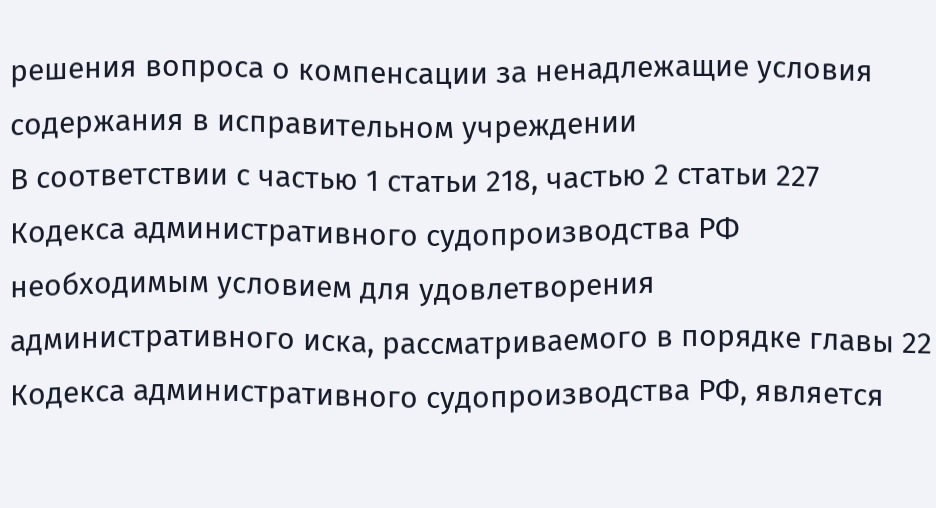решения вопроса о компенсации за ненадлежащие условия содержания в исправительном учреждении
В соответствии с частью 1 статьи 218, частью 2 статьи 227 Кодекса административного судопроизводства РФ необходимым условием для удовлетворения административного иска, рассматриваемого в порядке главы 22 Кодекса административного судопроизводства РФ, является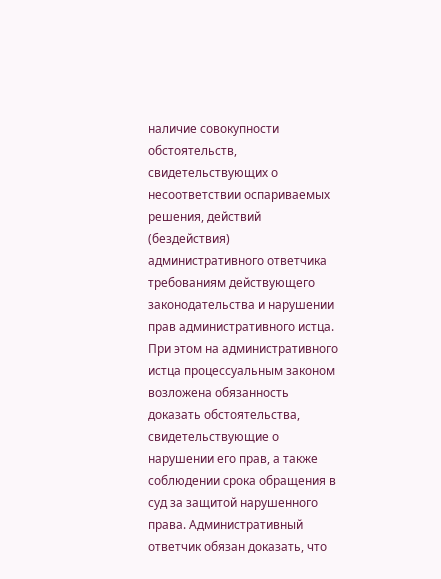наличие совокупности обстоятельств, свидетельствующих о несоответствии оспариваемых решения, действий (бездействия) административного ответчика требованиям действующего законодательства и нарушении прав административного истца. При этом на административного истца процессуальным законом возложена обязанность доказать обстоятельства, свидетельствующие о нарушении его прав, а также соблюдении срока обращения в суд за защитой нарушенного права. Административный ответчик обязан доказать, что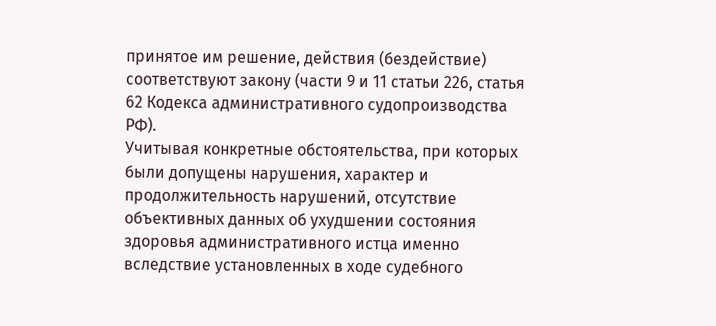принятое им решение, действия (бездействие) соответствуют закону (части 9 и 11 статьи 226, статья 62 Кодекса административного судопроизводства РФ).
Учитывая конкретные обстоятельства, при которых были допущены нарушения, характер и продолжительность нарушений, отсутствие объективных данных об ухудшении состояния здоровья административного истца именно вследствие установленных в ходе судебного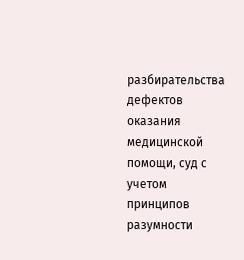разбирательства дефектов оказания медицинской помощи, суд с учетом принципов разумности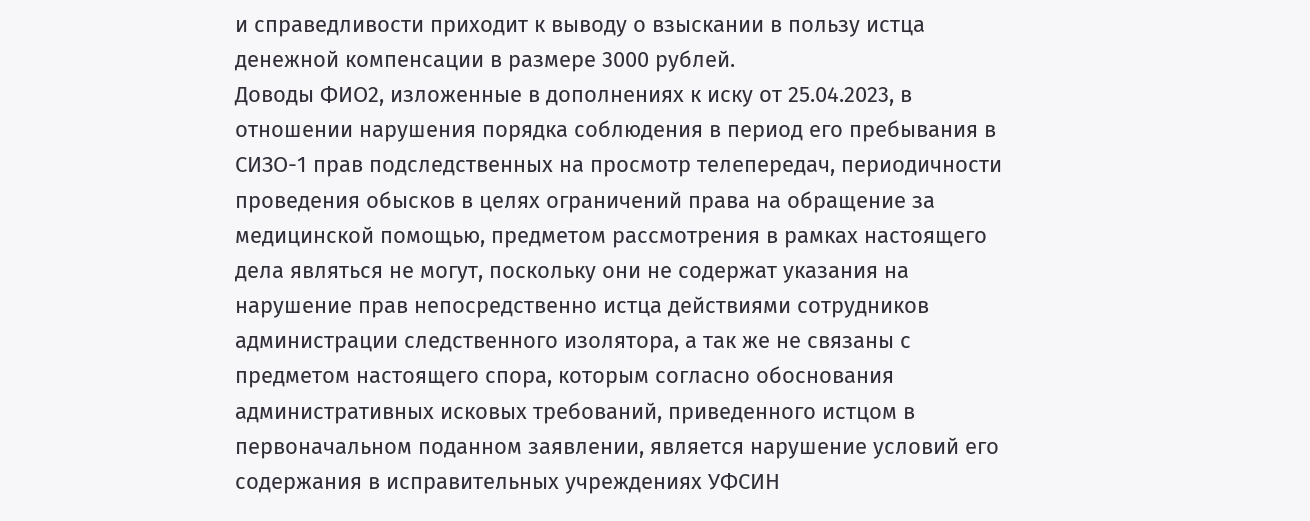и справедливости приходит к выводу о взыскании в пользу истца денежной компенсации в размере 3000 рублей.
Доводы ФИО2, изложенные в дополнениях к иску от 25.04.2023, в отношении нарушения порядка соблюдения в период его пребывания в СИЗО-1 прав подследственных на просмотр телепередач, периодичности проведения обысков в целях ограничений права на обращение за медицинской помощью, предметом рассмотрения в рамках настоящего дела являться не могут, поскольку они не содержат указания на нарушение прав непосредственно истца действиями сотрудников администрации следственного изолятора, а так же не связаны с предметом настоящего спора, которым согласно обоснования административных исковых требований, приведенного истцом в первоначальном поданном заявлении, является нарушение условий его содержания в исправительных учреждениях УФСИН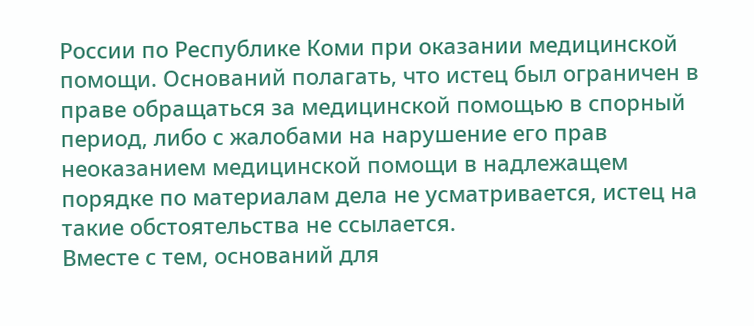России по Республике Коми при оказании медицинской помощи. Оснований полагать, что истец был ограничен в праве обращаться за медицинской помощью в спорный период, либо с жалобами на нарушение его прав неоказанием медицинской помощи в надлежащем порядке по материалам дела не усматривается, истец на такие обстоятельства не ссылается.
Вместе с тем, оснований для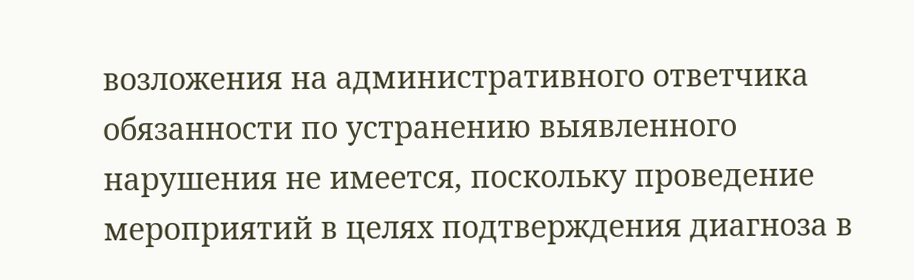возложения на административного ответчика обязанности по устранению выявленного нарушения не имеется, поскольку проведение мероприятий в целях подтверждения диагноза в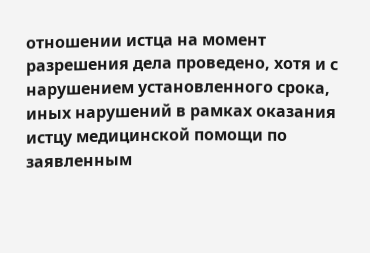отношении истца на момент разрешения дела проведено, хотя и с нарушением установленного срока, иных нарушений в рамках оказания истцу медицинской помощи по заявленным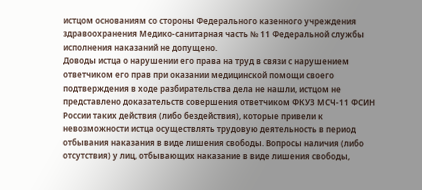истцом основаниям со стороны Федерального казенного учреждения здравоохранения Медико-санитарная часть № 11 Федеральной службы исполнения наказаний не допущено.
Доводы истца о нарушении его права на труд в связи с нарушением ответчиком его прав при оказании медицинской помощи своего подтверждения в ходе разбирательства дела не нашли, истцом не представлено доказательств совершения ответчиком ФКУЗ МСЧ-11 ФСИН России таких действия (либо бездействия), которые привели к невозможности истца осуществлять трудовую деятельность в период отбывания наказания в виде лишения свободы. Вопросы наличия (либо отсутствия) у лиц, отбывающих наказание в виде лишения свободы,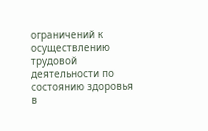ограничений к осуществлению трудовой деятельности по состоянию здоровья в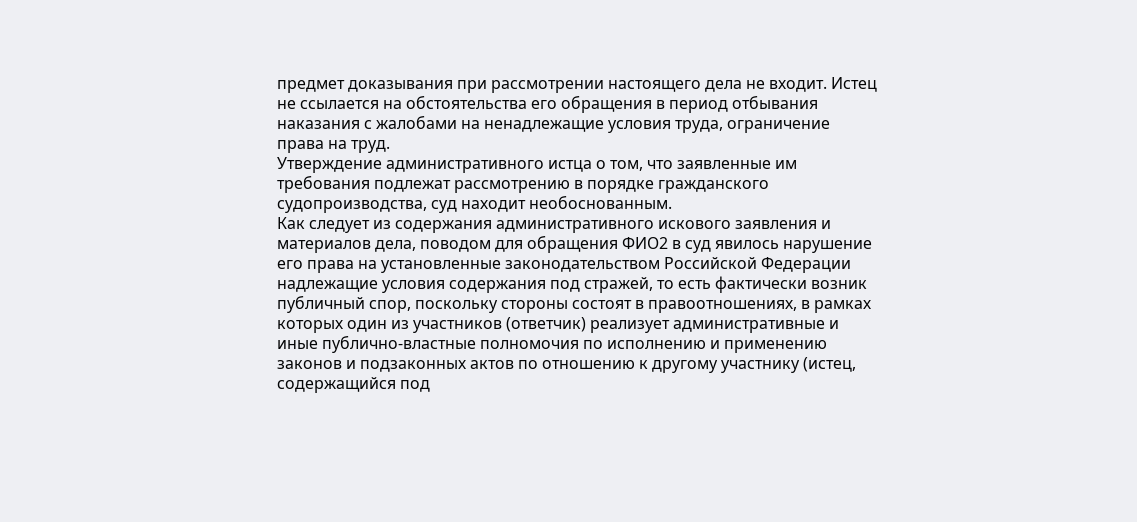предмет доказывания при рассмотрении настоящего дела не входит. Истец не ссылается на обстоятельства его обращения в период отбывания наказания с жалобами на ненадлежащие условия труда, ограничение права на труд.
Утверждение административного истца о том, что заявленные им требования подлежат рассмотрению в порядке гражданского судопроизводства, суд находит необоснованным.
Как следует из содержания административного искового заявления и материалов дела, поводом для обращения ФИО2 в суд явилось нарушение его права на установленные законодательством Российской Федерации надлежащие условия содержания под стражей, то есть фактически возник публичный спор, поскольку стороны состоят в правоотношениях, в рамках которых один из участников (ответчик) реализует административные и иные публично-властные полномочия по исполнению и применению законов и подзаконных актов по отношению к другому участнику (истец, содержащийся под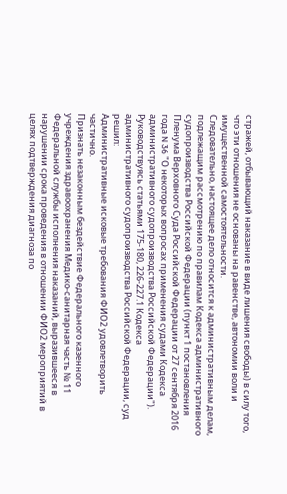стражей, отбывающий наказание в виде лишения свободы) в силу того, что эти отношения не основаны на равенстве, автономии воли и имущественной самостоятельности.
Следовательно, настоящее дело относится к административным делам, подлежащим рассмотрению по правилам Кодекса административного судопроизводства Российской Федерации (пункт 1 постановления Пленума Верховного Суда Российской Федерации от 27 сентября 2016 года N 36 "О некоторых вопросах применения судами Кодекса административного судопроизводства Российской Федерации").
Руководствуясь статьями 175-180, 226-227.1 Кодекса административного судопроизводства Российской Федерации, суд
решил:
Административные исковые требования ФИО2 удовлетворить частично.
Признать незаконным бездействие Федерального казенного учреждения здравоохранения Медико-санитарная часть № 11 Федеральной службы исполнения наказаний, выразившееся в нарушении срока проведения в отношении ФИО2 мероприятий в целях подтверждения диагноза по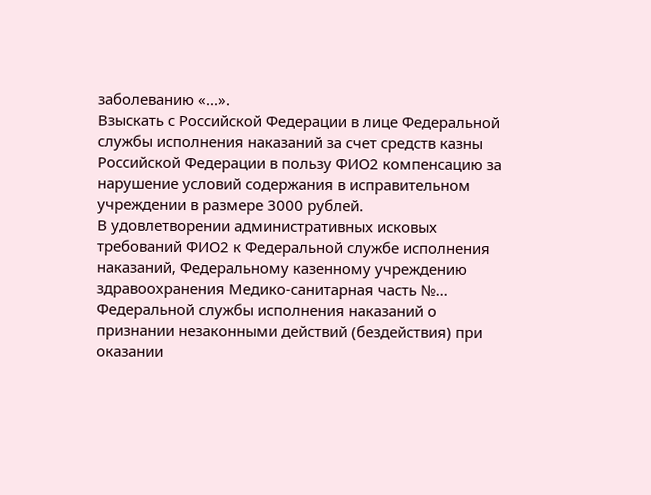заболеванию «...».
Взыскать с Российской Федерации в лице Федеральной службы исполнения наказаний за счет средств казны Российской Федерации в пользу ФИО2 компенсацию за нарушение условий содержания в исправительном учреждении в размере 3000 рублей.
В удовлетворении административных исковых требований ФИО2 к Федеральной службе исполнения наказаний, Федеральному казенному учреждению здравоохранения Медико-санитарная часть №... Федеральной службы исполнения наказаний о признании незаконными действий (бездействия) при оказании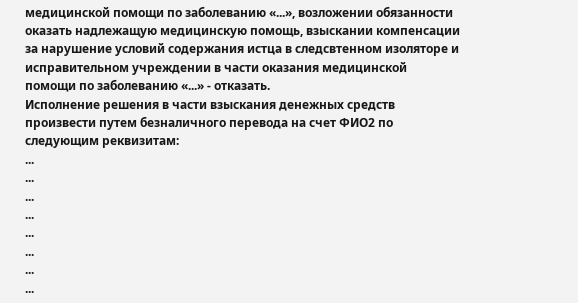медицинской помощи по заболеванию «...», возложении обязанности оказать надлежащую медицинскую помощь, взыскании компенсации за нарушение условий содержания истца в следсвтенном изоляторе и исправительном учреждении в части оказания медицинской помощи по заболеванию «...» - отказать.
Исполнение решения в части взыскания денежных средств произвести путем безналичного перевода на счет ФИО2 по следующим реквизитам:
...
...
...
...
...
...
...
...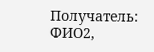Получатель: ФИО2,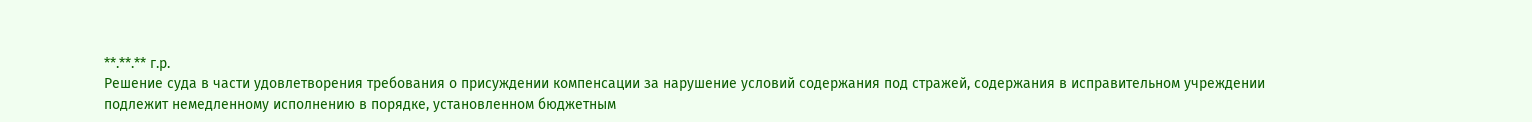**.**.** г.р.
Решение суда в части удовлетворения требования о присуждении компенсации за нарушение условий содержания под стражей, содержания в исправительном учреждении подлежит немедленному исполнению в порядке, установленном бюджетным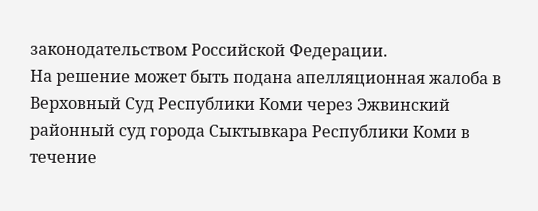законодательством Российской Федерации.
На решение может быть подана апелляционная жалоба в Верховный Суд Республики Коми через Эжвинский районный суд города Сыктывкара Республики Коми в течение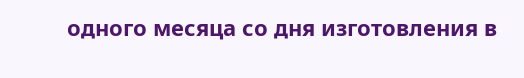одного месяца со дня изготовления в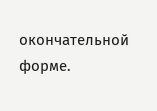окончательной форме.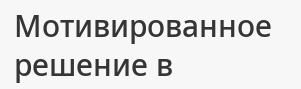Мотивированное решение в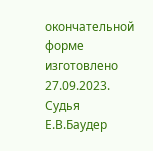окончательной форме изготовлено 27.09.2023.
Судья Е.В.Баудер